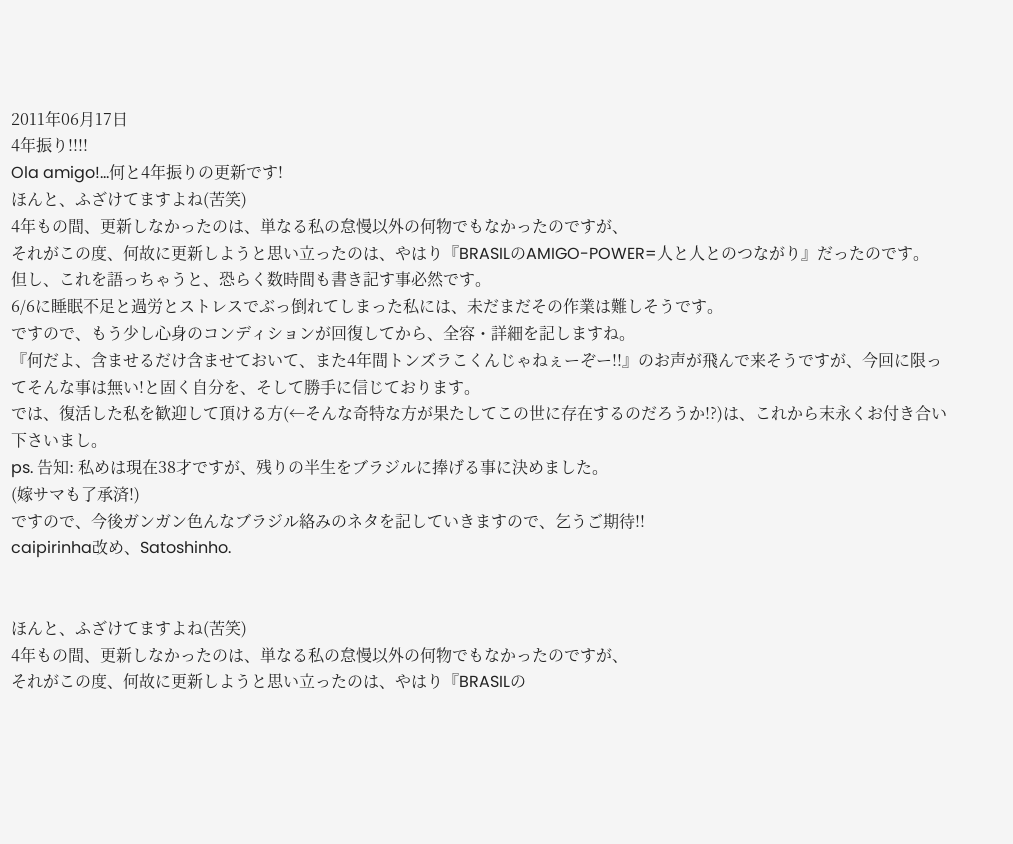2011年06月17日
4年振り!!!!
Ola amigo!…何と4年振りの更新です!
ほんと、ふざけてますよね(苦笑)
4年もの間、更新しなかったのは、単なる私の怠慢以外の何物でもなかったのですが、
それがこの度、何故に更新しようと思い立ったのは、やはり『BRASILのAMIGO-POWER=人と人とのつながり』だったのです。
但し、これを語っちゃうと、恐らく数時間も書き記す事必然です。
6/6に睡眠不足と過労とストレスでぶっ倒れてしまった私には、未だまだその作業は難しそうです。
ですので、もう少し心身のコンディションが回復してから、全容・詳細を記しますね。
『何だよ、含ませるだけ含ませておいて、また4年間トンズラこくんじゃねぇーぞー!!』のお声が飛んで来そうですが、今回に限ってそんな事は無い!と固く自分を、そして勝手に信じております。
では、復活した私を歓迎して頂ける方(←そんな奇特な方が果たしてこの世に存在するのだろうか!?)は、これから末永くお付き合い下さいまし。
ps. 告知: 私めは現在38才ですが、残りの半生をブラジルに捧げる事に決めました。
(嫁サマも了承済!)
ですので、今後ガンガン色んなブラジル絡みのネタを記していきますので、乞うご期待!!
caipirinha改め、Satoshinho.


ほんと、ふざけてますよね(苦笑)
4年もの間、更新しなかったのは、単なる私の怠慢以外の何物でもなかったのですが、
それがこの度、何故に更新しようと思い立ったのは、やはり『BRASILの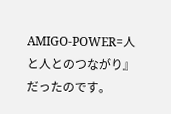AMIGO-POWER=人と人とのつながり』だったのです。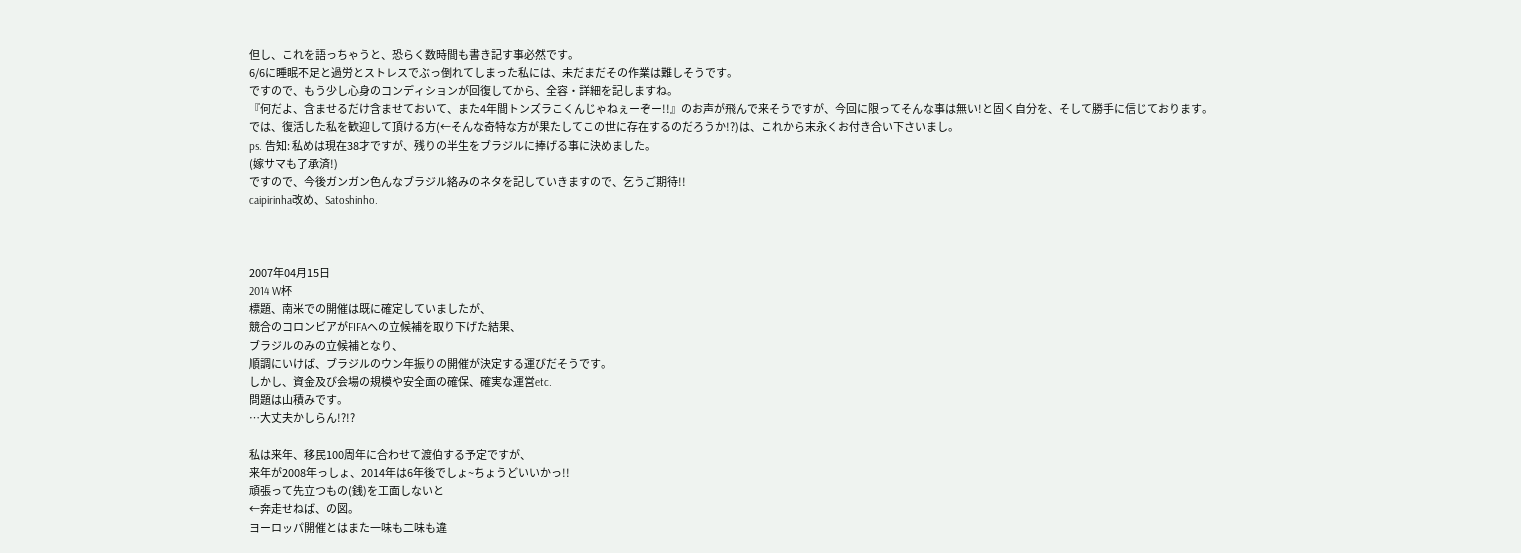但し、これを語っちゃうと、恐らく数時間も書き記す事必然です。
6/6に睡眠不足と過労とストレスでぶっ倒れてしまった私には、未だまだその作業は難しそうです。
ですので、もう少し心身のコンディションが回復してから、全容・詳細を記しますね。
『何だよ、含ませるだけ含ませておいて、また4年間トンズラこくんじゃねぇーぞー!!』のお声が飛んで来そうですが、今回に限ってそんな事は無い!と固く自分を、そして勝手に信じております。
では、復活した私を歓迎して頂ける方(←そんな奇特な方が果たしてこの世に存在するのだろうか!?)は、これから末永くお付き合い下さいまし。
ps. 告知: 私めは現在38才ですが、残りの半生をブラジルに捧げる事に決めました。
(嫁サマも了承済!)
ですので、今後ガンガン色んなブラジル絡みのネタを記していきますので、乞うご期待!!
caipirinha改め、Satoshinho.



2007年04月15日
2014 W杯
標題、南米での開催は既に確定していましたが、
競合のコロンビアがFIFAへの立候補を取り下げた結果、
ブラジルのみの立候補となり、
順調にいけば、ブラジルのウン年振りの開催が決定する運びだそうです。
しかし、資金及び会場の規模や安全面の確保、確実な運営etc.
問題は山積みです。
…大丈夫かしらん!?!?

私は来年、移民100周年に合わせて渡伯する予定ですが、
来年が2008年っしょ、2014年は6年後でしょ~ちょうどいいかっ!!
頑張って先立つもの(銭)を工面しないと
←奔走せねば、の図。
ヨーロッパ開催とはまた一味も二味も違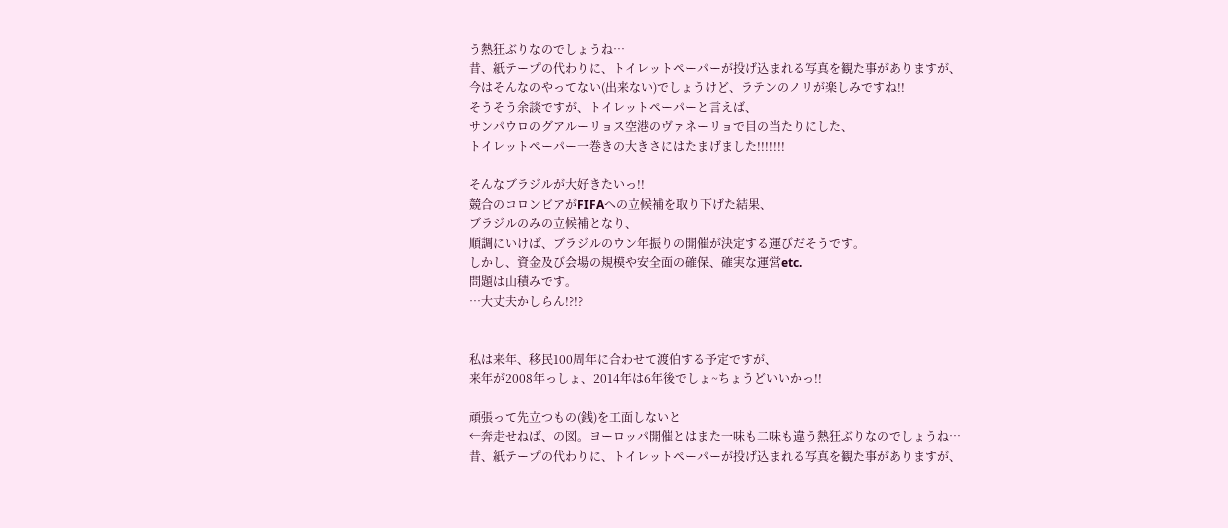う熱狂ぶりなのでしょうね…
昔、紙テープの代わりに、トイレットペーパーが投げ込まれる写真を観た事がありますが、
今はそんなのやってない(出来ない)でしょうけど、ラテンのノリが楽しみですね!!
そうそう余談ですが、トイレットペーパーと言えば、
サンパウロのグアルーリョス空港のヴァネーリョで目の当たりにした、
トイレットペーパー一巻きの大きさにはたまげました!!!!!!!

そんなブラジルが大好きたいっ!!
競合のコロンビアがFIFAへの立候補を取り下げた結果、
ブラジルのみの立候補となり、
順調にいけば、ブラジルのウン年振りの開催が決定する運びだそうです。
しかし、資金及び会場の規模や安全面の確保、確実な運営etc.
問題は山積みです。
…大丈夫かしらん!?!?


私は来年、移民100周年に合わせて渡伯する予定ですが、
来年が2008年っしょ、2014年は6年後でしょ~ちょうどいいかっ!!

頑張って先立つもの(銭)を工面しないと
←奔走せねば、の図。ヨーロッパ開催とはまた一味も二味も違う熱狂ぶりなのでしょうね…
昔、紙テープの代わりに、トイレットペーパーが投げ込まれる写真を観た事がありますが、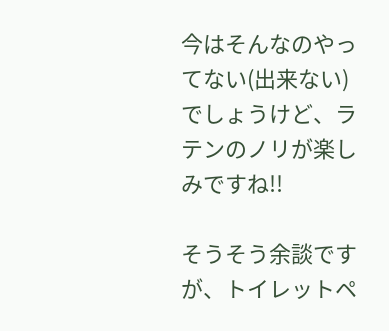今はそんなのやってない(出来ない)でしょうけど、ラテンのノリが楽しみですね!!

そうそう余談ですが、トイレットペ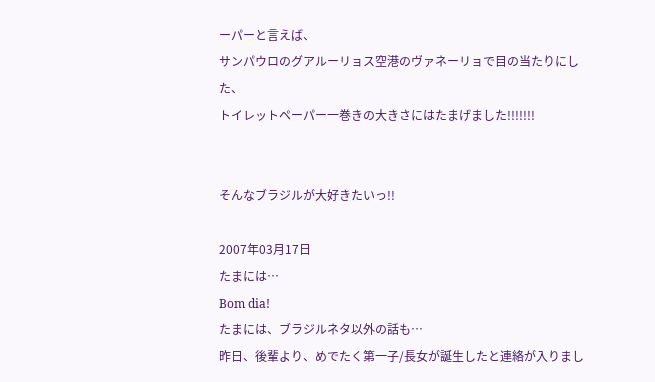ーパーと言えば、
サンパウロのグアルーリョス空港のヴァネーリョで目の当たりにした、
トイレットペーパー一巻きの大きさにはたまげました!!!!!!!


そんなブラジルが大好きたいっ!!

2007年03月17日
たまには…
Bom dia!
たまには、ブラジルネタ以外の話も…
昨日、後輩より、めでたく第一子/長女が誕生したと連絡が入りまし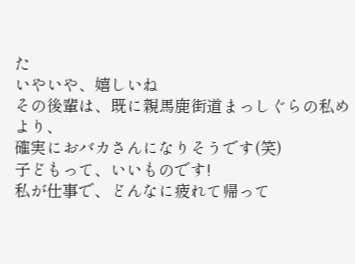た
いやいや、嬉しいね
その後輩は、既に親馬鹿街道まっしぐらの私めより、
確実におバカさんになりそうです(笑)
子どもって、いいものです!
私が仕事で、どんなに疲れて帰って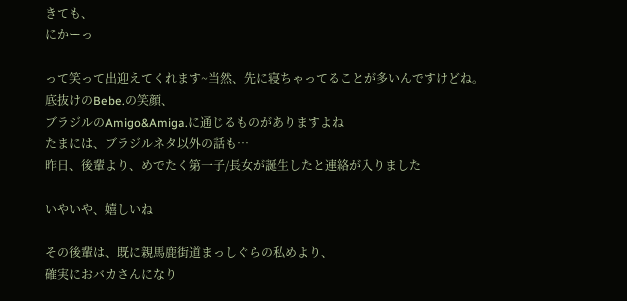きても、
にかーっ

って笑って出迎えてくれます~当然、先に寝ちゃってることが多いんですけどね。
底抜けのBebe.の笑顔、
ブラジルのAmigo&Amiga.に通じるものがありますよね
たまには、ブラジルネタ以外の話も…
昨日、後輩より、めでたく第一子/長女が誕生したと連絡が入りました

いやいや、嬉しいね

その後輩は、既に親馬鹿街道まっしぐらの私めより、
確実におバカさんになり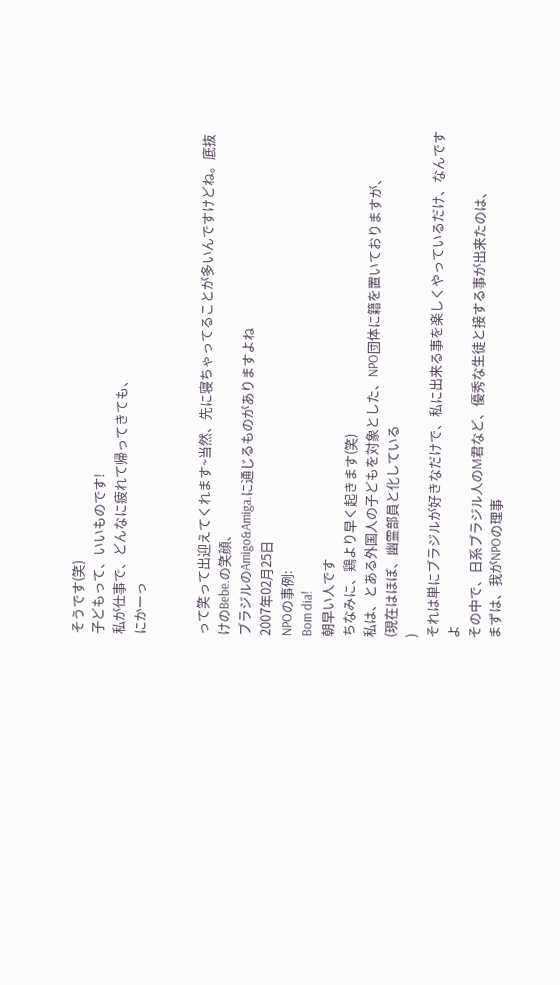そうです(笑)
子どもって、いいものです!
私が仕事で、どんなに疲れて帰ってきても、
にかーっ


って笑って出迎えてくれます~当然、先に寝ちゃってることが多いんですけどね。底抜けのBebe.の笑顔、
ブラジルのAmigo&Amiga.に通じるものがありますよね
2007年02月25日
NPOの事例:
Bom dia!
朝早い人です
ちなみに、鶏より早く起きます(笑)
私は、とある外国人の子どもを対象とした、NPO団体に籍を置いておりますが、
(現在はほぼ、幽霊部員と化している
)
それは単にブラジルが好きなだけで、私に出来る事を楽しくやっているだけ、なんですよ
その中で、日系ブラジル人のM君など、優秀な生徒と接する事が出来たのは、
まずは、我がNPOの理事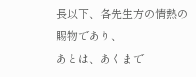長以下、各先生方の情熱の賜物であり、
あとは、あくまで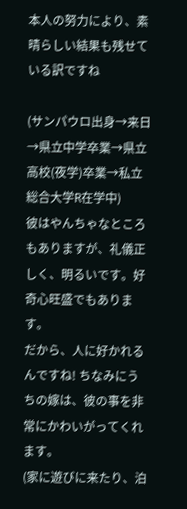本人の努力により、素晴らしい結果も残せている訳ですね

(サンパウロ出身→来日→県立中学卒業→県立高校(夜学)卒業→私立総合大学R在学中)
彼はやんちゃなところもありますが、礼儀正しく、明るいです。好奇心旺盛でもあります。
だから、人に好かれるんですね! ちなみにうちの嫁は、彼の事を非常にかわいがってくれます。
(家に遊びに来たり、泊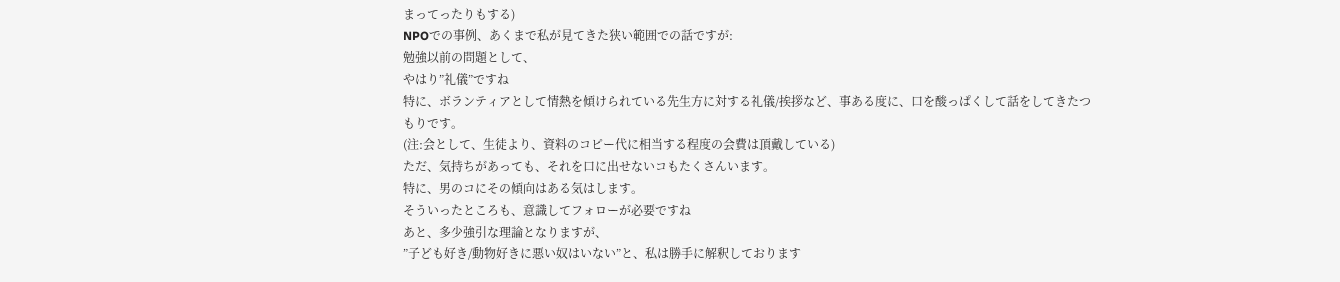まってったりもする)
NPOでの事例、あくまで私が見てきた狭い範囲での話ですが:
勉強以前の問題として、
やはり”礼儀”ですね
特に、ボランティアとして情熱を傾けられている先生方に対する礼儀/挨拶など、事ある度に、口を酸っぱくして話をしてきたつもりです。
(注:会として、生徒より、資料のコピー代に相当する程度の会費は頂戴している)
ただ、気持ちがあっても、それを口に出せないコもたくさんいます。
特に、男のコにその傾向はある気はします。
そういったところも、意識してフォローが必要ですね
あと、多少強引な理論となりますが、
”子ども好き/動物好きに悪い奴はいない”と、私は勝手に解釈しております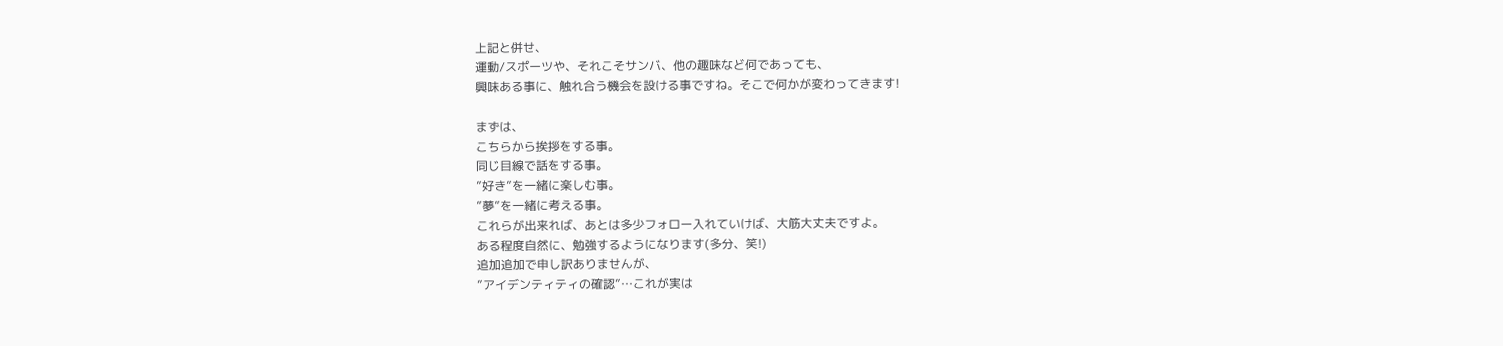上記と併せ、
運動/スポーツや、それこそサンバ、他の趣味など何であっても、
興味ある事に、触れ合う機会を設ける事ですね。そこで何かが変わってきます!

まずは、
こちらから挨拶をする事。
同じ目線で話をする事。
”好き”を一緒に楽しむ事。
”夢”を一緒に考える事。
これらが出来れば、あとは多少フォロー入れていけば、大筋大丈夫ですよ。
ある程度自然に、勉強するようになります(多分、笑!)
追加追加で申し訳ありませんが、
”アイデンティティの確認”…これが実は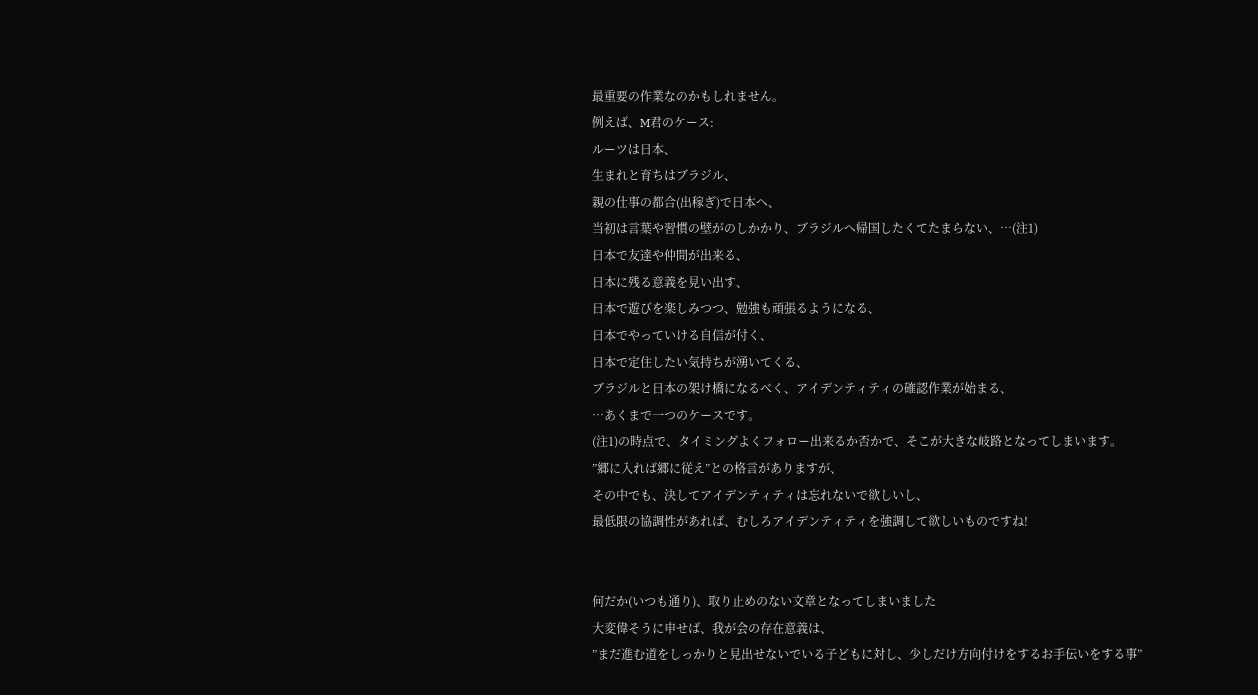最重要の作業なのかもしれません。
例えば、M君のケース:
ルーツは日本、
生まれと育ちはブラジル、
親の仕事の都合(出稼ぎ)で日本へ、
当初は言葉や習慣の壁がのしかかり、ブラジルへ帰国したくてたまらない、…(注1)
日本で友達や仲間が出来る、
日本に残る意義を見い出す、
日本で遊びを楽しみつつ、勉強も頑張るようになる、
日本でやっていける自信が付く、
日本で定住したい気持ちが湧いてくる、
ブラジルと日本の架け橋になるべく、アイデンティティの確認作業が始まる、
…あくまで一つのケースです。
(注1)の時点で、タイミングよくフォロー出来るか否かで、そこが大きな岐路となってしまいます。
”郷に入れば郷に従え”との格言がありますが、
その中でも、決してアイデンティティは忘れないで欲しいし、
最低限の協調性があれば、むしろアイデンティティを強調して欲しいものですね!


何だか(いつも通り)、取り止めのない文章となってしまいました
大変偉そうに申せば、我が会の存在意義は、
”まだ進む道をしっかりと見出せないでいる子どもに対し、少しだけ方向付けをするお手伝いをする事”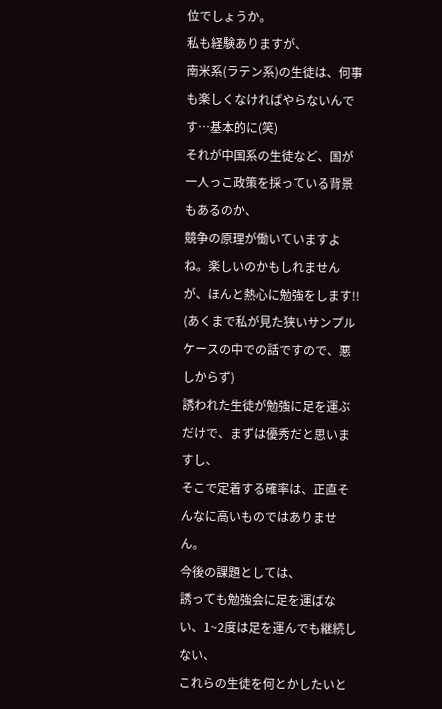位でしょうか。
私も経験ありますが、
南米系(ラテン系)の生徒は、何事も楽しくなければやらないんです…基本的に(笑)
それが中国系の生徒など、国が一人っこ政策を採っている背景もあるのか、
競争の原理が働いていますよね。楽しいのかもしれませんが、ほんと熱心に勉強をします!!
(あくまで私が見た狭いサンプルケースの中での話ですので、悪しからず)
誘われた生徒が勉強に足を運ぶだけで、まずは優秀だと思いますし、
そこで定着する確率は、正直そんなに高いものではありません。
今後の課題としては、
誘っても勉強会に足を運ばない、1~2度は足を運んでも継続しない、
これらの生徒を何とかしたいと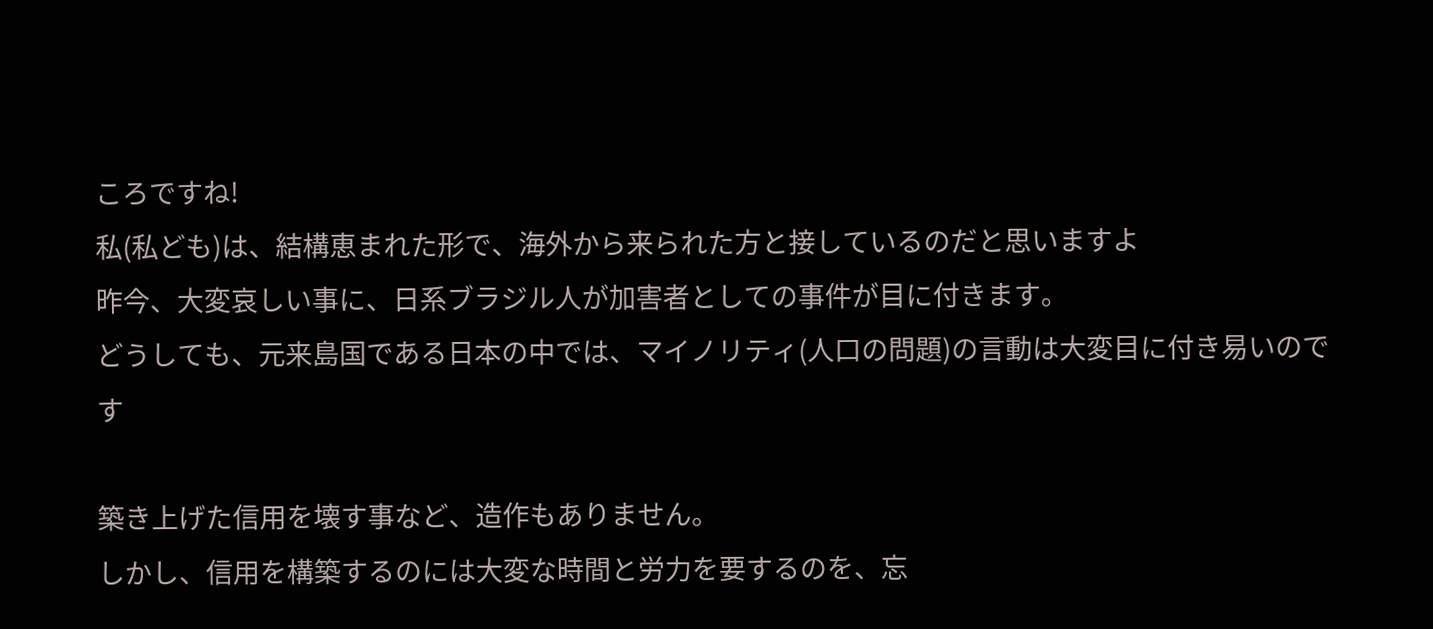ころですね!
私(私ども)は、結構恵まれた形で、海外から来られた方と接しているのだと思いますよ
昨今、大変哀しい事に、日系ブラジル人が加害者としての事件が目に付きます。
どうしても、元来島国である日本の中では、マイノリティ(人口の問題)の言動は大変目に付き易いのです

築き上げた信用を壊す事など、造作もありません。
しかし、信用を構築するのには大変な時間と労力を要するのを、忘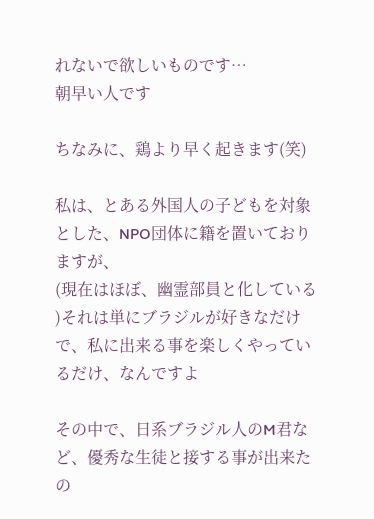れないで欲しいものです…
朝早い人です

ちなみに、鶏より早く起きます(笑)

私は、とある外国人の子どもを対象とした、NPO団体に籍を置いておりますが、
(現在はほぼ、幽霊部員と化している
)それは単にブラジルが好きなだけで、私に出来る事を楽しくやっているだけ、なんですよ

その中で、日系ブラジル人のM君など、優秀な生徒と接する事が出来たの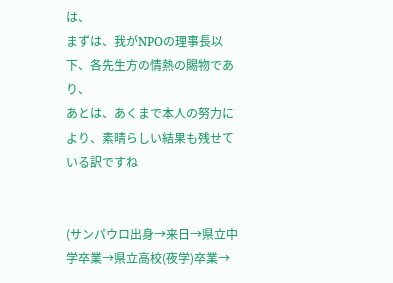は、
まずは、我がNPOの理事長以下、各先生方の情熱の賜物であり、
あとは、あくまで本人の努力により、素晴らしい結果も残せている訳ですね


(サンパウロ出身→来日→県立中学卒業→県立高校(夜学)卒業→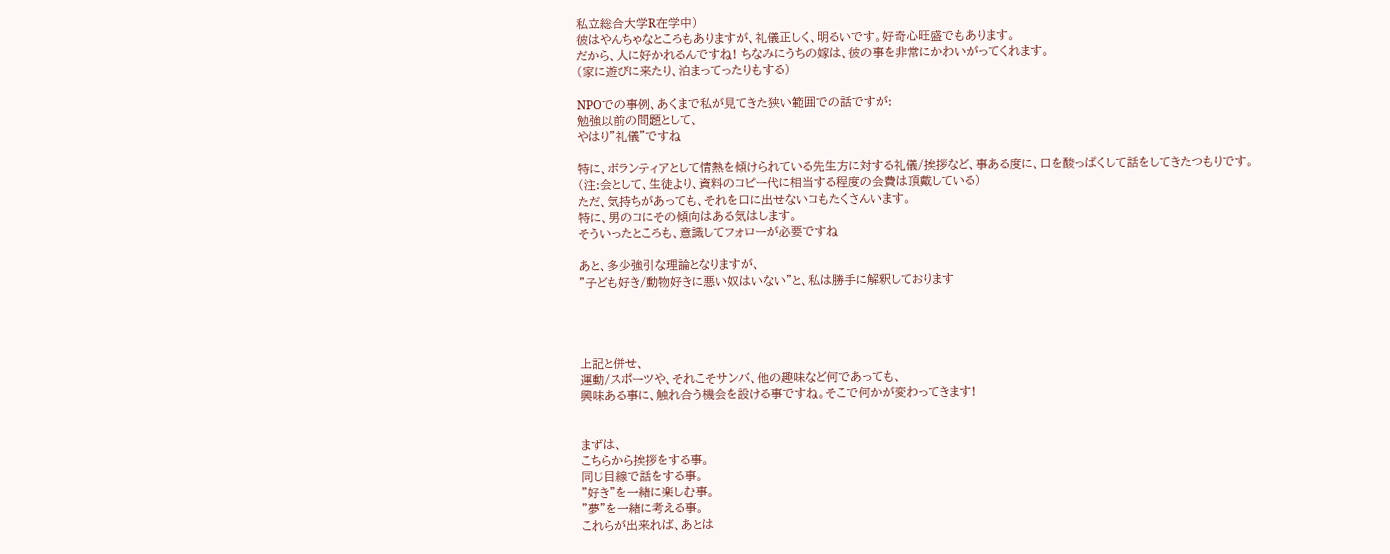私立総合大学R在学中)
彼はやんちゃなところもありますが、礼儀正しく、明るいです。好奇心旺盛でもあります。
だから、人に好かれるんですね! ちなみにうちの嫁は、彼の事を非常にかわいがってくれます。
(家に遊びに来たり、泊まってったりもする)

NPOでの事例、あくまで私が見てきた狭い範囲での話ですが:
勉強以前の問題として、
やはり”礼儀”ですね

特に、ボランティアとして情熱を傾けられている先生方に対する礼儀/挨拶など、事ある度に、口を酸っぱくして話をしてきたつもりです。
(注:会として、生徒より、資料のコピー代に相当する程度の会費は頂戴している)
ただ、気持ちがあっても、それを口に出せないコもたくさんいます。
特に、男のコにその傾向はある気はします。
そういったところも、意識してフォローが必要ですね

あと、多少強引な理論となりますが、
”子ども好き/動物好きに悪い奴はいない”と、私は勝手に解釈しております




上記と併せ、
運動/スポーツや、それこそサンバ、他の趣味など何であっても、
興味ある事に、触れ合う機会を設ける事ですね。そこで何かが変わってきます!


まずは、
こちらから挨拶をする事。
同じ目線で話をする事。
”好き”を一緒に楽しむ事。
”夢”を一緒に考える事。
これらが出来れば、あとは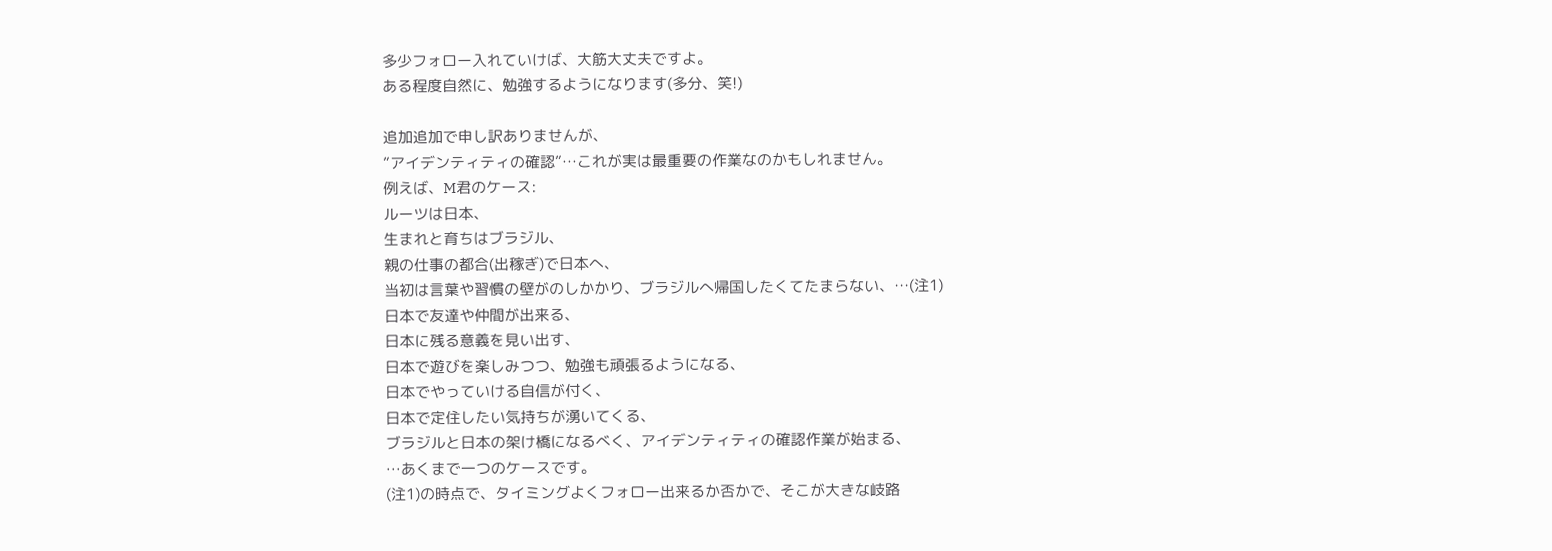多少フォロー入れていけば、大筋大丈夫ですよ。
ある程度自然に、勉強するようになります(多分、笑!)

追加追加で申し訳ありませんが、
”アイデンティティの確認”…これが実は最重要の作業なのかもしれません。
例えば、M君のケース:
ルーツは日本、
生まれと育ちはブラジル、
親の仕事の都合(出稼ぎ)で日本へ、
当初は言葉や習慣の壁がのしかかり、ブラジルへ帰国したくてたまらない、…(注1)
日本で友達や仲間が出来る、
日本に残る意義を見い出す、
日本で遊びを楽しみつつ、勉強も頑張るようになる、
日本でやっていける自信が付く、
日本で定住したい気持ちが湧いてくる、
ブラジルと日本の架け橋になるべく、アイデンティティの確認作業が始まる、
…あくまで一つのケースです。
(注1)の時点で、タイミングよくフォロー出来るか否かで、そこが大きな岐路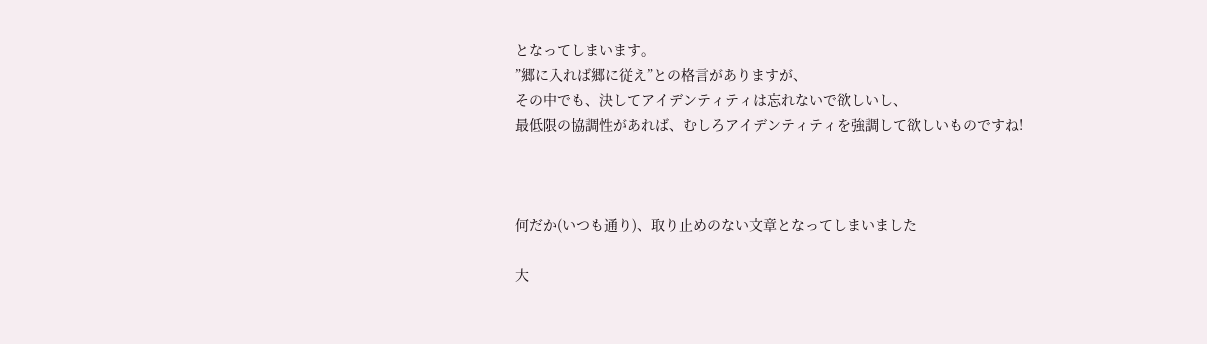となってしまいます。
”郷に入れば郷に従え”との格言がありますが、
その中でも、決してアイデンティティは忘れないで欲しいし、
最低限の協調性があれば、むしろアイデンティティを強調して欲しいものですね!



何だか(いつも通り)、取り止めのない文章となってしまいました

大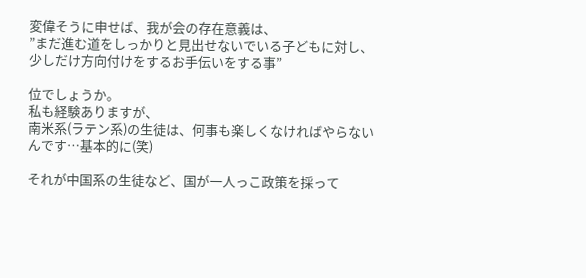変偉そうに申せば、我が会の存在意義は、
”まだ進む道をしっかりと見出せないでいる子どもに対し、少しだけ方向付けをするお手伝いをする事”

位でしょうか。
私も経験ありますが、
南米系(ラテン系)の生徒は、何事も楽しくなければやらないんです…基本的に(笑)

それが中国系の生徒など、国が一人っこ政策を採って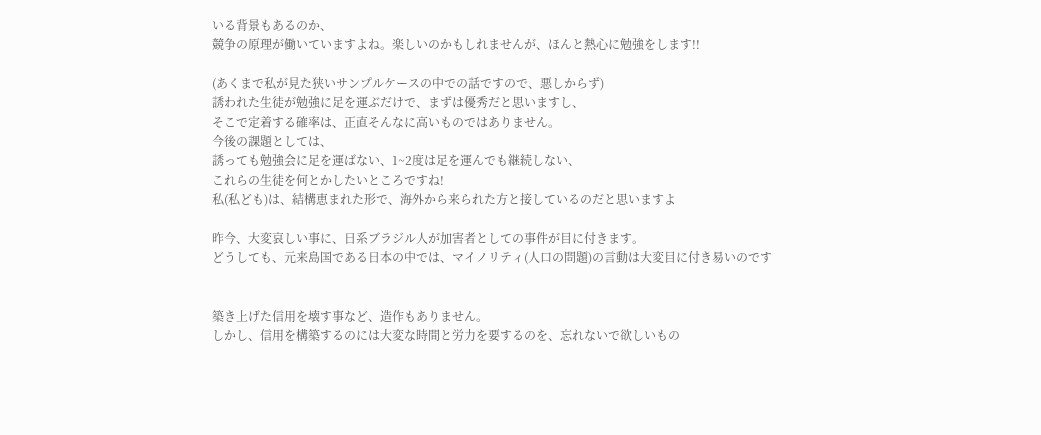いる背景もあるのか、
競争の原理が働いていますよね。楽しいのかもしれませんが、ほんと熱心に勉強をします!!

(あくまで私が見た狭いサンプルケースの中での話ですので、悪しからず)
誘われた生徒が勉強に足を運ぶだけで、まずは優秀だと思いますし、
そこで定着する確率は、正直そんなに高いものではありません。
今後の課題としては、
誘っても勉強会に足を運ばない、1~2度は足を運んでも継続しない、
これらの生徒を何とかしたいところですね!
私(私ども)は、結構恵まれた形で、海外から来られた方と接しているのだと思いますよ

昨今、大変哀しい事に、日系ブラジル人が加害者としての事件が目に付きます。
どうしても、元来島国である日本の中では、マイノリティ(人口の問題)の言動は大変目に付き易いのです


築き上げた信用を壊す事など、造作もありません。
しかし、信用を構築するのには大変な時間と労力を要するのを、忘れないで欲しいもの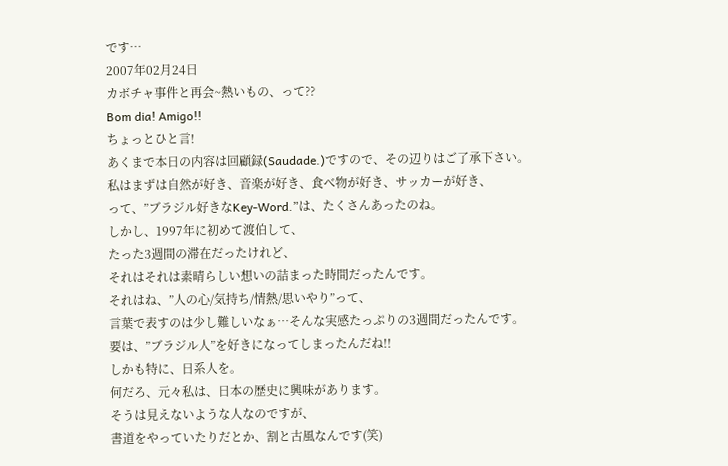です…
2007年02月24日
カボチャ事件と再会~熱いもの、って??
Bom dia! Amigo!!
ちょっとひと言!
あくまで本日の内容は回顧録(Saudade.)ですので、その辺りはご了承下さい。
私はまずは自然が好き、音楽が好き、食べ物が好き、サッカーが好き、
って、”ブラジル好きなKey-Word.”は、たくさんあったのね。
しかし、1997年に初めて渡伯して、
たった3週間の滞在だったけれど、
それはそれは素晴らしい想いの詰まった時間だったんです。
それはね、”人の心/気持ち/情熱/思いやり”って、
言葉で表すのは少し難しいなぁ…そんな実感たっぷりの3週間だったんです。
要は、”ブラジル人”を好きになってしまったんだね!!
しかも特に、日系人を。
何だろ、元々私は、日本の歴史に興味があります。
そうは見えないような人なのですが、
書道をやっていたりだとか、割と古風なんです(笑)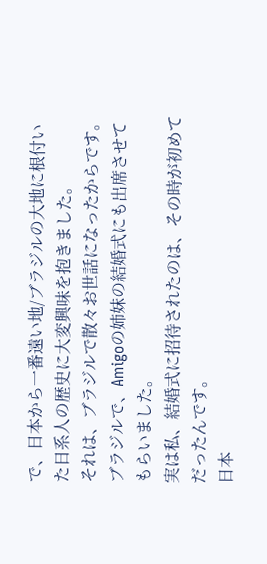で、日本から一番遠い地/ブラジルの大地に根付いた日系人の歴史に大変興味を抱きました。
それは、ブラジルで散々お世話になったからです。
ブラジルで、Amigoの姉妹の結婚式にも出席させてもらいました。
実は私、結婚式に招待されたのは、その時が初めてだったんです。
日本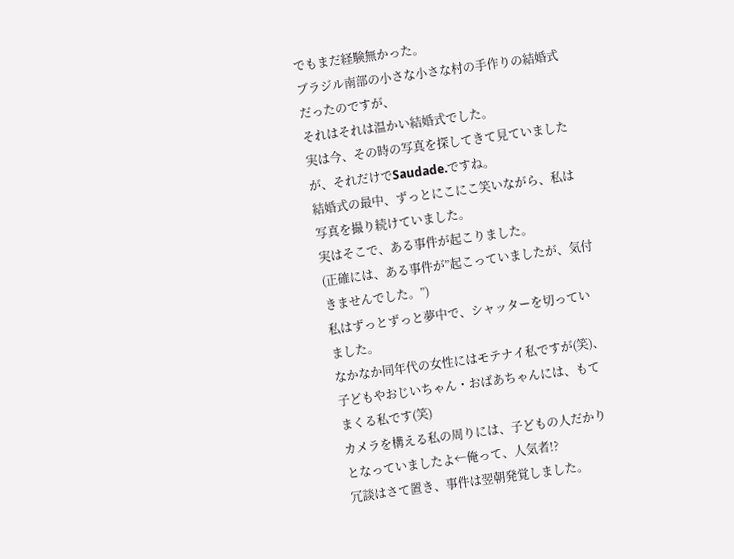でもまだ経験無かった。
ブラジル南部の小さな小さな村の手作りの結婚式だったのですが、
それはそれは温かい結婚式でした。
実は今、その時の写真を探してきて見ていましたが、それだけでSaudade.ですね。
結婚式の最中、ずっとにこにこ笑いながら、私は写真を撮り続けていました。
実はそこで、ある事件が起こりました。
(正確には、ある事件が”起こっていましたが、気付きませんでした。”)
私はずっとずっと夢中で、シャッターを切っていました。
なかなか同年代の女性にはモテナイ私ですが(笑)、
子どもやおじいちゃん・おばあちゃんには、もてまくる私です(笑)
カメラを構える私の周りには、子どもの人だかりとなっていましたよ←俺って、人気者!?
冗談はさて置き、事件は翌朝発覚しました。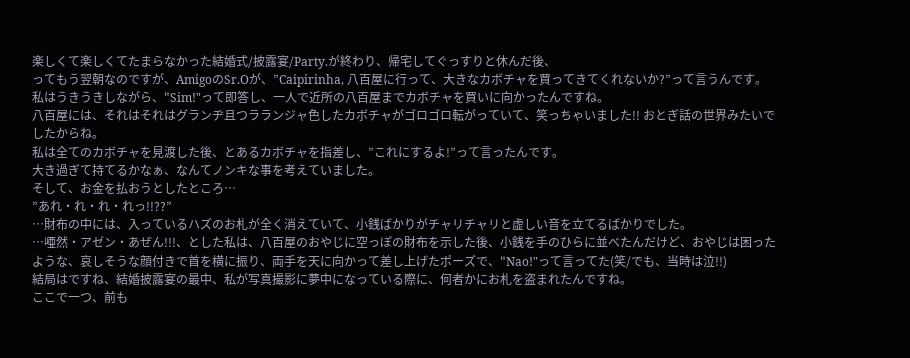楽しくて楽しくてたまらなかった結婚式/披露宴/Party.が終わり、帰宅してぐっすりと休んだ後、
ってもう翌朝なのですが、AmigoのSr.Oが、”Caipirinha, 八百屋に行って、大きなカボチャを買ってきてくれないか?”って言うんです。
私はうきうきしながら、"Sim!"って即答し、一人で近所の八百屋までカボチャを買いに向かったんですね。
八百屋には、それはそれはグランヂ且つラランジャ色したカボチャがゴロゴロ転がっていて、笑っちゃいました!! おとぎ話の世界みたいでしたからね。
私は全てのカボチャを見渡した後、とあるカボチャを指差し、”これにするよ!”って言ったんです。
大き過ぎて持てるかなぁ、なんてノンキな事を考えていました。
そして、お金を払おうとしたところ…
”あれ・れ・れ・れっ!!??”
…財布の中には、入っているハズのお札が全く消えていて、小銭ばかりがチャリチャリと虚しい音を立てるばかりでした。
…唖然・アゼン・あぜん!!!、とした私は、八百屋のおやじに空っぽの財布を示した後、小銭を手のひらに並べたんだけど、おやじは困ったような、哀しそうな顔付きで首を横に振り、両手を天に向かって差し上げたポーズで、"Nao!"って言ってた(笑/でも、当時は泣!!)
結局はですね、結婚披露宴の最中、私が写真撮影に夢中になっている際に、何者かにお札を盗まれたんですね。
ここで一つ、前も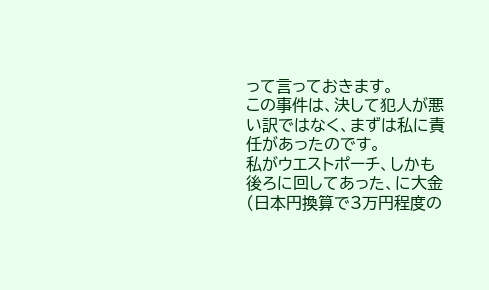って言っておきます。
この事件は、決して犯人が悪い訳ではなく、まずは私に責任があったのです。
私がウエストポーチ、しかも後ろに回してあった、に大金(日本円換算で3万円程度の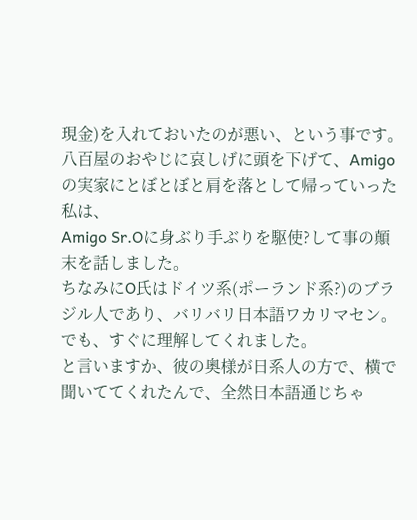現金)を入れておいたのが悪い、という事です。
八百屋のおやじに哀しげに頭を下げて、Amigoの実家にとぼとぼと肩を落として帰っていった私は、
Amigo Sr.Oに身ぶり手ぶりを駆使?して事の顛末を話しました。
ちなみにO氏はドイツ系(ポーランド系?)のブラジル人であり、バリバリ日本語ワカリマセン。
でも、すぐに理解してくれました。
と言いますか、彼の奥様が日系人の方で、横で聞いててくれたんで、全然日本語通じちゃ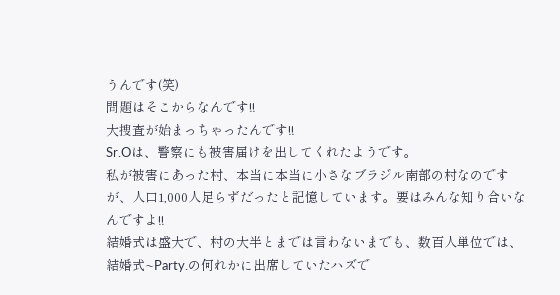うんです(笑)
問題はそこからなんです!!
大捜査が始まっちゃったんです!!
Sr.Oは、警察にも被害届けを出してくれたようです。
私が被害にあった村、本当に本当に小さなブラジル南部の村なのですが、人口1,000人足らずだったと記憶しています。要はみんな知り合いなんですよ!!
結婚式は盛大で、村の大半とまでは言わないまでも、数百人単位では、結婚式~Party.の何れかに出席していたハズで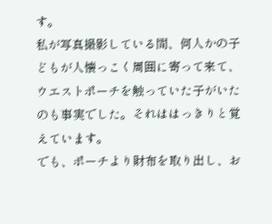す。
私が写真撮影している間、何人かの子どもが人懐っこく周囲に寄って来て、ウエストポーチを触っていた子がいたのも事実でした。それははっきりと覚えています。
でも、ポーチより財布を取り出し、お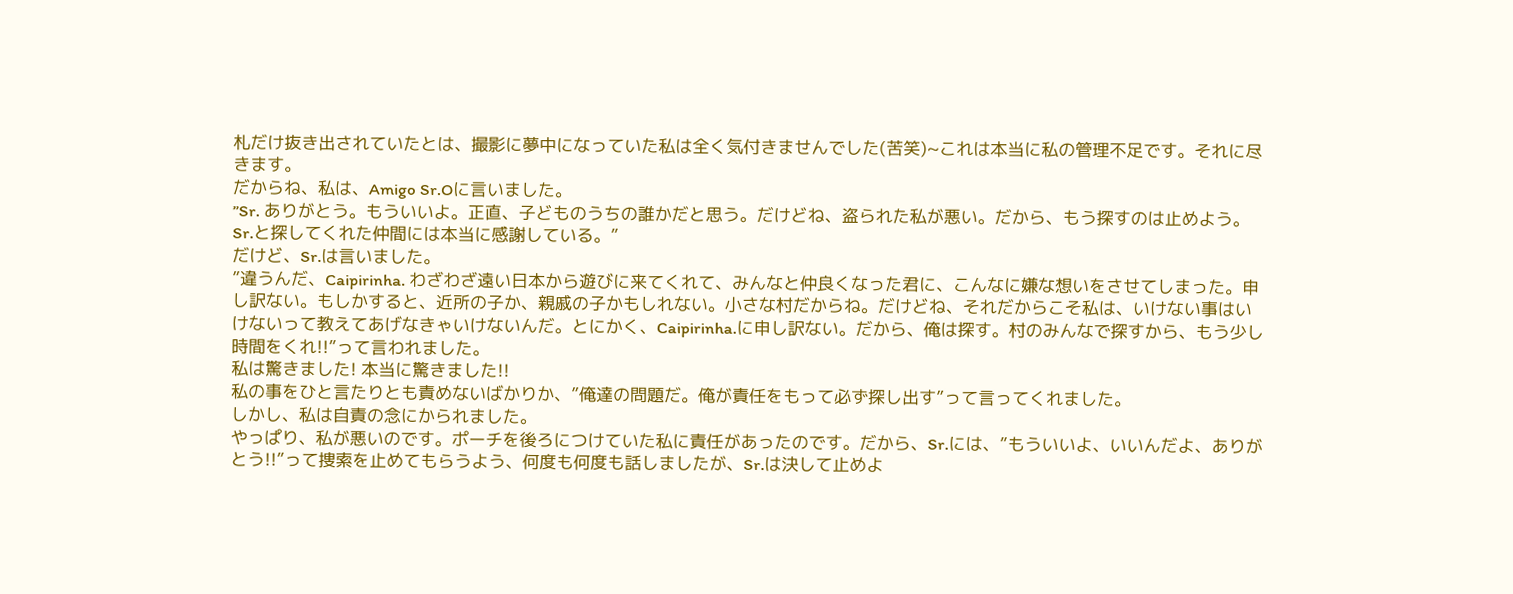札だけ抜き出されていたとは、撮影に夢中になっていた私は全く気付きませんでした(苦笑)~これは本当に私の管理不足です。それに尽きます。
だからね、私は、Amigo Sr.Oに言いました。
”Sr. ありがとう。もういいよ。正直、子どものうちの誰かだと思う。だけどね、盗られた私が悪い。だから、もう探すのは止めよう。Sr.と探してくれた仲間には本当に感謝している。”
だけど、Sr.は言いました。
”違うんだ、Caipirinha. わざわざ遠い日本から遊びに来てくれて、みんなと仲良くなった君に、こんなに嫌な想いをさせてしまった。申し訳ない。もしかすると、近所の子か、親戚の子かもしれない。小さな村だからね。だけどね、それだからこそ私は、いけない事はいけないって教えてあげなきゃいけないんだ。とにかく、Caipirinha.に申し訳ない。だから、俺は探す。村のみんなで探すから、もう少し時間をくれ!!”って言われました。
私は驚きました! 本当に驚きました!!
私の事をひと言たりとも責めないばかりか、”俺達の問題だ。俺が責任をもって必ず探し出す”って言ってくれました。
しかし、私は自責の念にかられました。
やっぱり、私が悪いのです。ポーチを後ろにつけていた私に責任があったのです。だから、Sr.には、”もういいよ、いいんだよ、ありがとう!!”って捜索を止めてもらうよう、何度も何度も話しましたが、Sr.は決して止めよ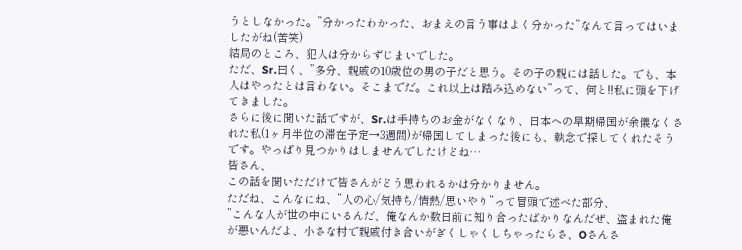うとしなかった。”分かったわかった、おまえの言う事はよく分かった”なんて言ってはいましたがね(苦笑)
結局のところ、犯人は分からずじまいでした。
ただ、Sr.曰く、”多分、親戚の10歳位の男の子だと思う。その子の親には話した。でも、本人はやったとは言わない。そこまでだ。これ以上は踏み込めない”って、何と!!私に頭を下げてきました。
さらに後に聞いた話ですが、Sr.は手持ちのお金がなくなり、日本への早期帰国が余儀なくされた私(1ヶ月半位の滞在予定→3週間)が帰国してしまった後にも、執念で探してくれたそうです。やっぱり見つかりはしませんでしたけどね…
皆さん、
この話を聞いただけで皆さんがどう思われるかは分かりません。
ただね、こんなにね、”人の心/気持ち/情熱/思いやり”って冒頭で述べた部分、
”こんな人が世の中にいるんだ、俺なんか数日前に知り合ったばかりなんだぜ、盗まれた俺が悪いんだよ、小さな村で親戚付き合いがぎくしゃくしちゃったらさ、Oさんさ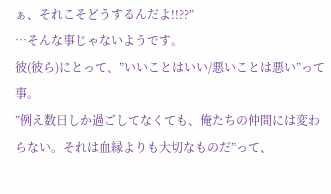ぁ、それこそどうするんだよ!!??”
…そんな事じゃないようです。
彼(彼ら)にとって、”いいことはいい/悪いことは悪い”って事。
”例え数日しか過ごしてなくても、俺たちの仲間には変わらない。それは血縁よりも大切なものだ”って、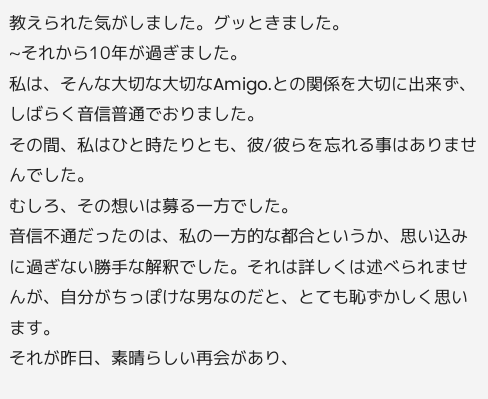教えられた気がしました。グッときました。
~それから10年が過ぎました。
私は、そんな大切な大切なAmigo.との関係を大切に出来ず、
しばらく音信普通でおりました。
その間、私はひと時たりとも、彼/彼らを忘れる事はありませんでした。
むしろ、その想いは募る一方でした。
音信不通だったのは、私の一方的な都合というか、思い込みに過ぎない勝手な解釈でした。それは詳しくは述べられませんが、自分がちっぽけな男なのだと、とても恥ずかしく思います。
それが昨日、素晴らしい再会があり、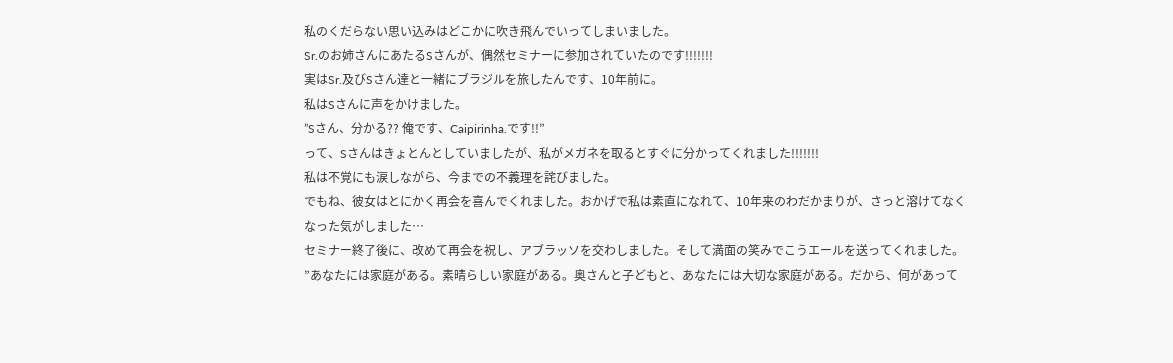私のくだらない思い込みはどこかに吹き飛んでいってしまいました。
Sr.のお姉さんにあたるSさんが、偶然セミナーに参加されていたのです!!!!!!!
実はSr.及びSさん達と一緒にブラジルを旅したんです、10年前に。
私はSさんに声をかけました。
”Sさん、分かる?? 俺です、Caipirinha.です!!”
って、Sさんはきょとんとしていましたが、私がメガネを取るとすぐに分かってくれました!!!!!!!
私は不覚にも涙しながら、今までの不義理を詫びました。
でもね、彼女はとにかく再会を喜んでくれました。おかげで私は素直になれて、10年来のわだかまりが、さっと溶けてなくなった気がしました…
セミナー終了後に、改めて再会を祝し、アブラッソを交わしました。そして満面の笑みでこうエールを送ってくれました。
”あなたには家庭がある。素晴らしい家庭がある。奥さんと子どもと、あなたには大切な家庭がある。だから、何があって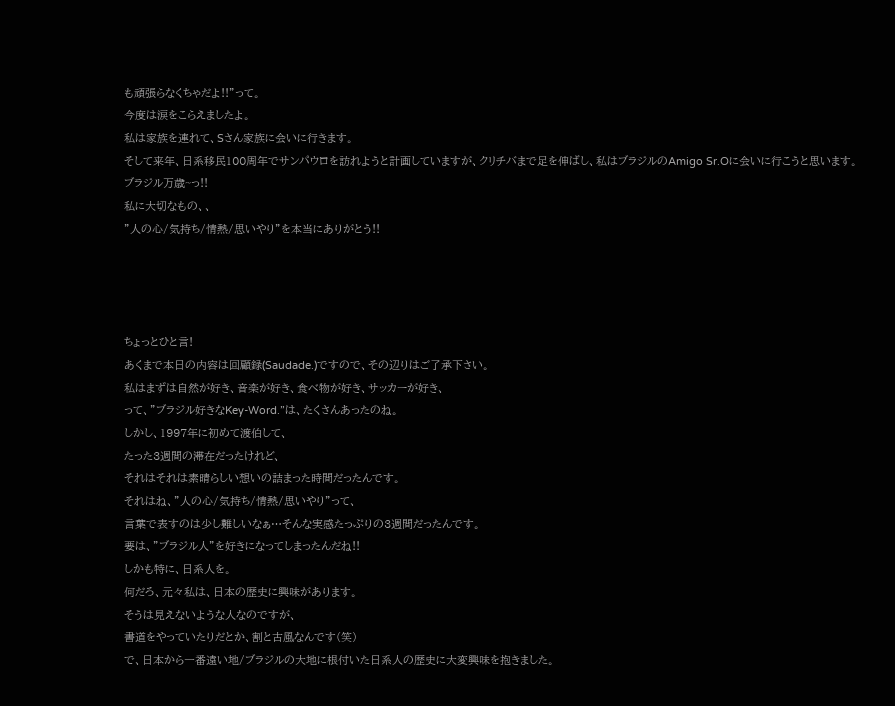も頑張らなくちゃだよ!!”って。
今度は涙をこらえましたよ。
私は家族を連れて、Sさん家族に会いに行きます。
そして来年、日系移民100周年でサンパウロを訪れようと計画していますが、クリチバまで足を伸ばし、私はブラジルのAmigo Sr.Oに会いに行こうと思います。
ブラジル万歳~っ!!
私に大切なもの、、
”人の心/気持ち/情熱/思いやり”を本当にありがとう!!




ちょっとひと言!
あくまで本日の内容は回顧録(Saudade.)ですので、その辺りはご了承下さい。
私はまずは自然が好き、音楽が好き、食べ物が好き、サッカーが好き、
って、”ブラジル好きなKey-Word.”は、たくさんあったのね。
しかし、1997年に初めて渡伯して、
たった3週間の滞在だったけれど、
それはそれは素晴らしい想いの詰まった時間だったんです。
それはね、”人の心/気持ち/情熱/思いやり”って、
言葉で表すのは少し難しいなぁ…そんな実感たっぷりの3週間だったんです。
要は、”ブラジル人”を好きになってしまったんだね!!
しかも特に、日系人を。
何だろ、元々私は、日本の歴史に興味があります。
そうは見えないような人なのですが、
書道をやっていたりだとか、割と古風なんです(笑)
で、日本から一番遠い地/ブラジルの大地に根付いた日系人の歴史に大変興味を抱きました。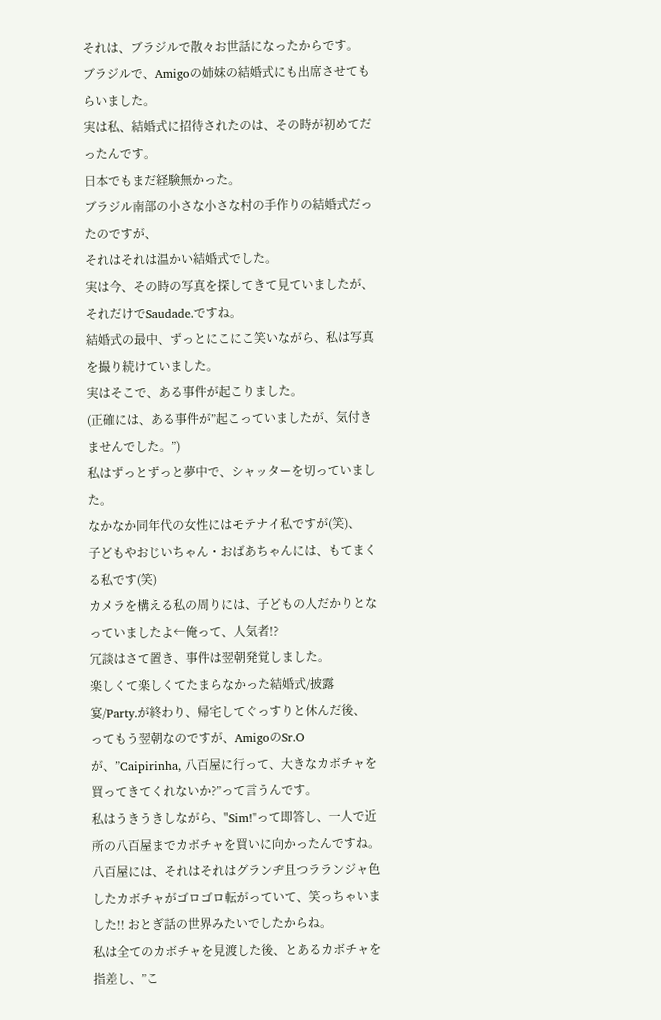それは、ブラジルで散々お世話になったからです。
ブラジルで、Amigoの姉妹の結婚式にも出席させてもらいました。
実は私、結婚式に招待されたのは、その時が初めてだったんです。
日本でもまだ経験無かった。
ブラジル南部の小さな小さな村の手作りの結婚式だったのですが、
それはそれは温かい結婚式でした。
実は今、その時の写真を探してきて見ていましたが、それだけでSaudade.ですね。
結婚式の最中、ずっとにこにこ笑いながら、私は写真を撮り続けていました。
実はそこで、ある事件が起こりました。
(正確には、ある事件が”起こっていましたが、気付きませんでした。”)
私はずっとずっと夢中で、シャッターを切っていました。
なかなか同年代の女性にはモテナイ私ですが(笑)、
子どもやおじいちゃん・おばあちゃんには、もてまくる私です(笑)
カメラを構える私の周りには、子どもの人だかりとなっていましたよ←俺って、人気者!?
冗談はさて置き、事件は翌朝発覚しました。
楽しくて楽しくてたまらなかった結婚式/披露宴/Party.が終わり、帰宅してぐっすりと休んだ後、
ってもう翌朝なのですが、AmigoのSr.Oが、”Caipirinha, 八百屋に行って、大きなカボチャを買ってきてくれないか?”って言うんです。
私はうきうきしながら、"Sim!"って即答し、一人で近所の八百屋までカボチャを買いに向かったんですね。
八百屋には、それはそれはグランヂ且つラランジャ色したカボチャがゴロゴロ転がっていて、笑っちゃいました!! おとぎ話の世界みたいでしたからね。
私は全てのカボチャを見渡した後、とあるカボチャを指差し、”こ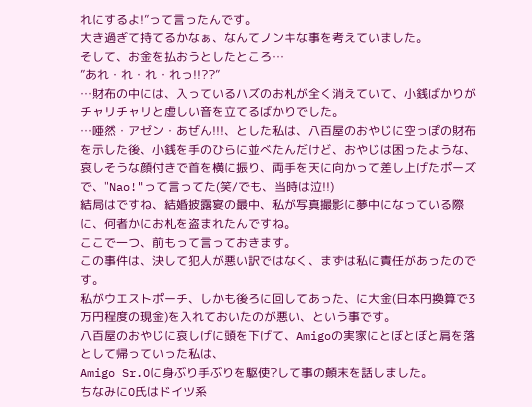れにするよ!”って言ったんです。
大き過ぎて持てるかなぁ、なんてノンキな事を考えていました。
そして、お金を払おうとしたところ…
”あれ・れ・れ・れっ!!??”
…財布の中には、入っているハズのお札が全く消えていて、小銭ばかりがチャリチャリと虚しい音を立てるばかりでした。
…唖然・アゼン・あぜん!!!、とした私は、八百屋のおやじに空っぽの財布を示した後、小銭を手のひらに並べたんだけど、おやじは困ったような、哀しそうな顔付きで首を横に振り、両手を天に向かって差し上げたポーズで、"Nao!"って言ってた(笑/でも、当時は泣!!)
結局はですね、結婚披露宴の最中、私が写真撮影に夢中になっている際に、何者かにお札を盗まれたんですね。
ここで一つ、前もって言っておきます。
この事件は、決して犯人が悪い訳ではなく、まずは私に責任があったのです。
私がウエストポーチ、しかも後ろに回してあった、に大金(日本円換算で3万円程度の現金)を入れておいたのが悪い、という事です。
八百屋のおやじに哀しげに頭を下げて、Amigoの実家にとぼとぼと肩を落として帰っていった私は、
Amigo Sr.Oに身ぶり手ぶりを駆使?して事の顛末を話しました。
ちなみにO氏はドイツ系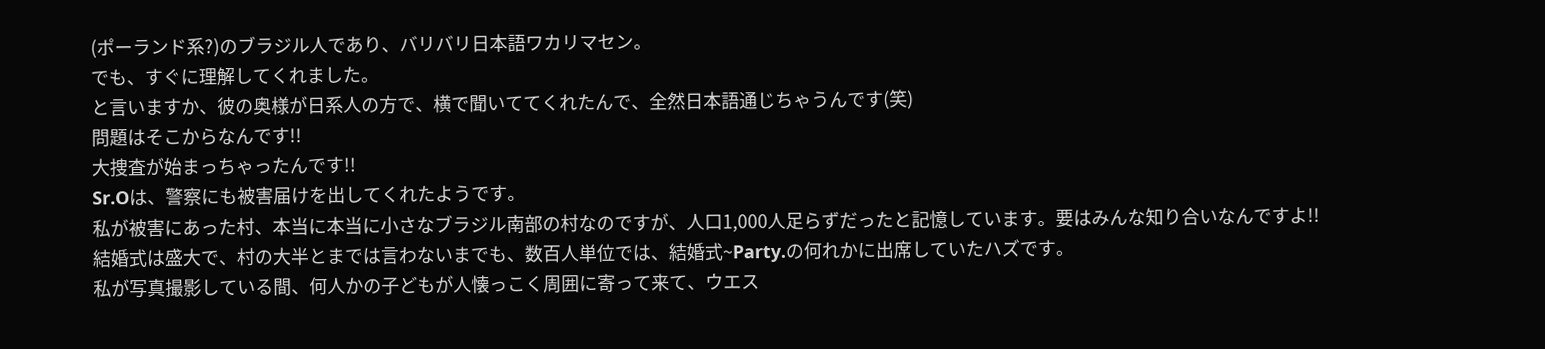(ポーランド系?)のブラジル人であり、バリバリ日本語ワカリマセン。
でも、すぐに理解してくれました。
と言いますか、彼の奥様が日系人の方で、横で聞いててくれたんで、全然日本語通じちゃうんです(笑)
問題はそこからなんです!!
大捜査が始まっちゃったんです!!
Sr.Oは、警察にも被害届けを出してくれたようです。
私が被害にあった村、本当に本当に小さなブラジル南部の村なのですが、人口1,000人足らずだったと記憶しています。要はみんな知り合いなんですよ!!
結婚式は盛大で、村の大半とまでは言わないまでも、数百人単位では、結婚式~Party.の何れかに出席していたハズです。
私が写真撮影している間、何人かの子どもが人懐っこく周囲に寄って来て、ウエス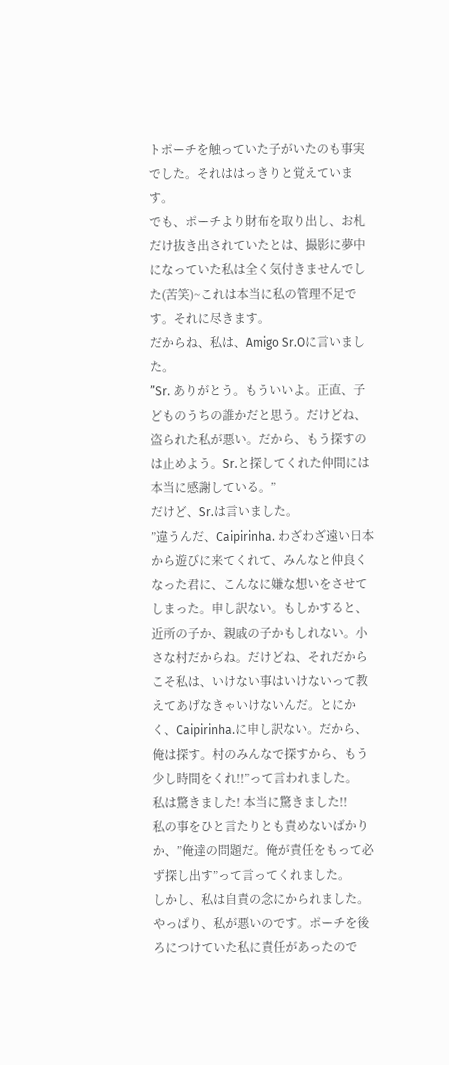トポーチを触っていた子がいたのも事実でした。それははっきりと覚えています。
でも、ポーチより財布を取り出し、お札だけ抜き出されていたとは、撮影に夢中になっていた私は全く気付きませんでした(苦笑)~これは本当に私の管理不足です。それに尽きます。
だからね、私は、Amigo Sr.Oに言いました。
”Sr. ありがとう。もういいよ。正直、子どものうちの誰かだと思う。だけどね、盗られた私が悪い。だから、もう探すのは止めよう。Sr.と探してくれた仲間には本当に感謝している。”
だけど、Sr.は言いました。
”違うんだ、Caipirinha. わざわざ遠い日本から遊びに来てくれて、みんなと仲良くなった君に、こんなに嫌な想いをさせてしまった。申し訳ない。もしかすると、近所の子か、親戚の子かもしれない。小さな村だからね。だけどね、それだからこそ私は、いけない事はいけないって教えてあげなきゃいけないんだ。とにかく、Caipirinha.に申し訳ない。だから、俺は探す。村のみんなで探すから、もう少し時間をくれ!!”って言われました。
私は驚きました! 本当に驚きました!!
私の事をひと言たりとも責めないばかりか、”俺達の問題だ。俺が責任をもって必ず探し出す”って言ってくれました。
しかし、私は自責の念にかられました。
やっぱり、私が悪いのです。ポーチを後ろにつけていた私に責任があったので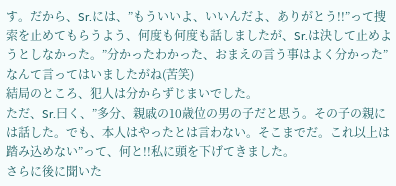す。だから、Sr.には、”もういいよ、いいんだよ、ありがとう!!”って捜索を止めてもらうよう、何度も何度も話しましたが、Sr.は決して止めようとしなかった。”分かったわかった、おまえの言う事はよく分かった”なんて言ってはいましたがね(苦笑)
結局のところ、犯人は分からずじまいでした。
ただ、Sr.曰く、”多分、親戚の10歳位の男の子だと思う。その子の親には話した。でも、本人はやったとは言わない。そこまでだ。これ以上は踏み込めない”って、何と!!私に頭を下げてきました。
さらに後に聞いた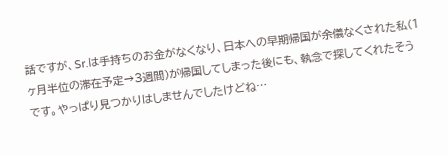話ですが、Sr.は手持ちのお金がなくなり、日本への早期帰国が余儀なくされた私(1ヶ月半位の滞在予定→3週間)が帰国してしまった後にも、執念で探してくれたそうです。やっぱり見つかりはしませんでしたけどね…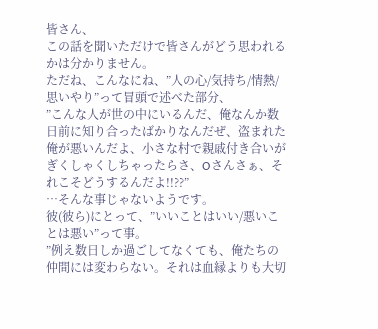皆さん、
この話を聞いただけで皆さんがどう思われるかは分かりません。
ただね、こんなにね、”人の心/気持ち/情熱/思いやり”って冒頭で述べた部分、
”こんな人が世の中にいるんだ、俺なんか数日前に知り合ったばかりなんだぜ、盗まれた俺が悪いんだよ、小さな村で親戚付き合いがぎくしゃくしちゃったらさ、Oさんさぁ、それこそどうするんだよ!!??”
…そんな事じゃないようです。
彼(彼ら)にとって、”いいことはいい/悪いことは悪い”って事。
”例え数日しか過ごしてなくても、俺たちの仲間には変わらない。それは血縁よりも大切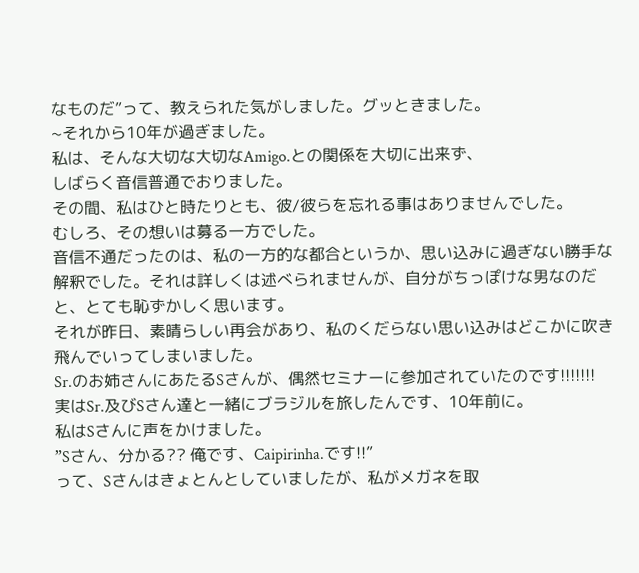なものだ”って、教えられた気がしました。グッときました。
~それから10年が過ぎました。
私は、そんな大切な大切なAmigo.との関係を大切に出来ず、
しばらく音信普通でおりました。
その間、私はひと時たりとも、彼/彼らを忘れる事はありませんでした。
むしろ、その想いは募る一方でした。
音信不通だったのは、私の一方的な都合というか、思い込みに過ぎない勝手な解釈でした。それは詳しくは述べられませんが、自分がちっぽけな男なのだと、とても恥ずかしく思います。
それが昨日、素晴らしい再会があり、私のくだらない思い込みはどこかに吹き飛んでいってしまいました。
Sr.のお姉さんにあたるSさんが、偶然セミナーに参加されていたのです!!!!!!!
実はSr.及びSさん達と一緒にブラジルを旅したんです、10年前に。
私はSさんに声をかけました。
”Sさん、分かる?? 俺です、Caipirinha.です!!”
って、Sさんはきょとんとしていましたが、私がメガネを取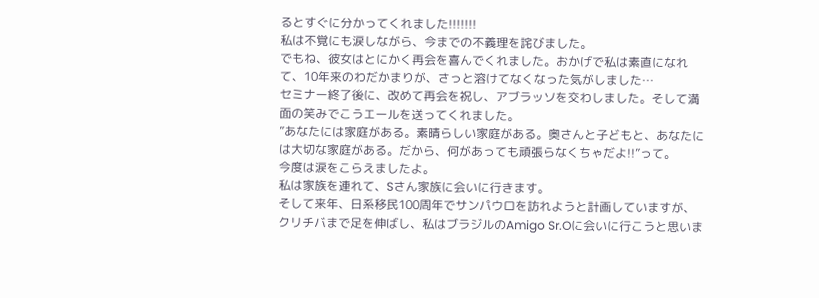るとすぐに分かってくれました!!!!!!!
私は不覚にも涙しながら、今までの不義理を詫びました。
でもね、彼女はとにかく再会を喜んでくれました。おかげで私は素直になれて、10年来のわだかまりが、さっと溶けてなくなった気がしました…
セミナー終了後に、改めて再会を祝し、アブラッソを交わしました。そして満面の笑みでこうエールを送ってくれました。
”あなたには家庭がある。素晴らしい家庭がある。奥さんと子どもと、あなたには大切な家庭がある。だから、何があっても頑張らなくちゃだよ!!”って。
今度は涙をこらえましたよ。
私は家族を連れて、Sさん家族に会いに行きます。
そして来年、日系移民100周年でサンパウロを訪れようと計画していますが、クリチバまで足を伸ばし、私はブラジルのAmigo Sr.Oに会いに行こうと思いま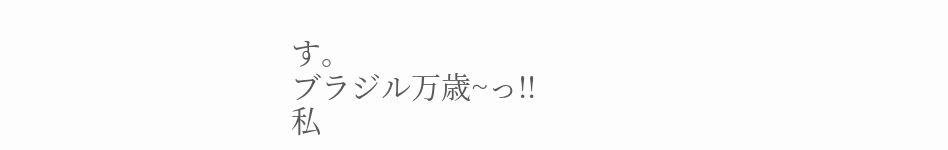す。
ブラジル万歳~っ!!
私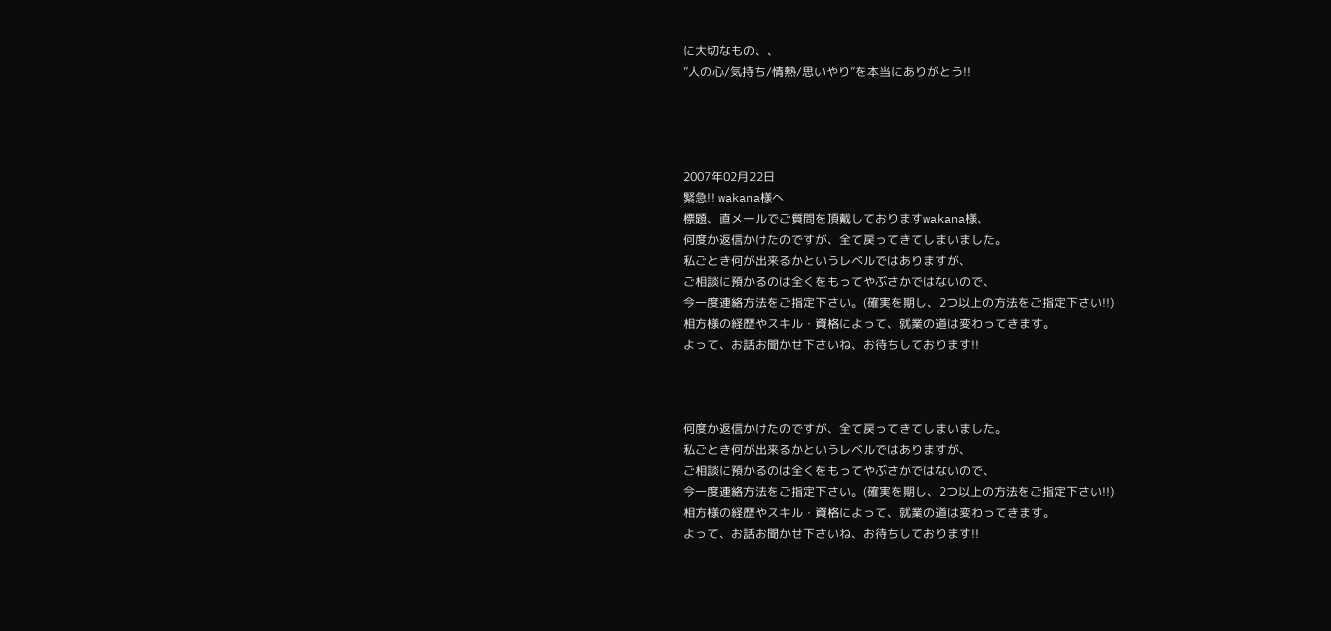に大切なもの、、
”人の心/気持ち/情熱/思いやり”を本当にありがとう!!




2007年02月22日
緊急!! wakana様へ
標題、直メールでご質問を頂戴しておりますwakana様、
何度か返信かけたのですが、全て戻ってきてしまいました。
私ごとき何が出来るかというレベルではありますが、
ご相談に預かるのは全くをもってやぶさかではないので、
今一度連絡方法をご指定下さい。(確実を期し、2つ以上の方法をご指定下さい!!)
相方様の経歴やスキル・資格によって、就業の道は変わってきます。
よって、お話お聞かせ下さいね、お待ちしております!!



何度か返信かけたのですが、全て戻ってきてしまいました。
私ごとき何が出来るかというレベルではありますが、
ご相談に預かるのは全くをもってやぶさかではないので、
今一度連絡方法をご指定下さい。(確実を期し、2つ以上の方法をご指定下さい!!)
相方様の経歴やスキル・資格によって、就業の道は変わってきます。
よって、お話お聞かせ下さいね、お待ちしております!!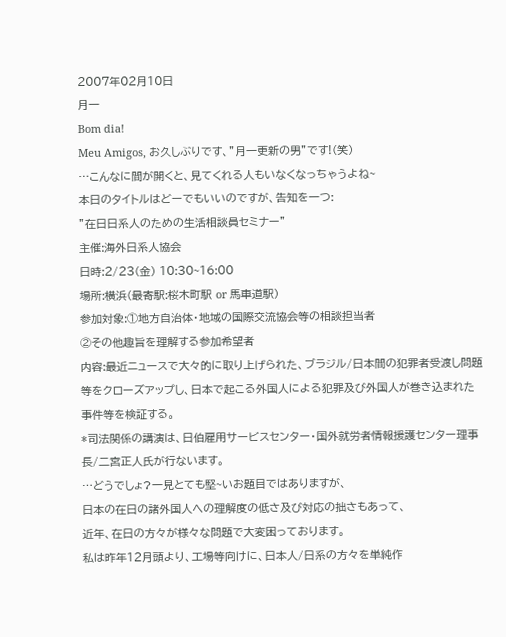2007年02月10日
月一
Bom dia!
Meu Amigos, お久しぶりです、”月一更新の男”です!(笑)
…こんなに間が開くと、見てくれる人もいなくなっちゃうよね~
本日のタイトルはどーでもいいのですが、告知を一つ:
”在日日系人のための生活相談員セミナー”
主催:海外日系人協会
日時:2/23(金) 10:30~16:00
場所:横浜(最寄駅:桜木町駅 or 馬車道駅)
参加対象:①地方自治体・地域の国際交流協会等の相談担当者
②その他趣旨を理解する参加希望者
内容:最近ニュースで大々的に取り上げられた、ブラジル/日本間の犯罪者受渡し問題等をクローズアップし、日本で起こる外国人による犯罪及び外国人が巻き込まれた事件等を検証する。
*司法関係の講演は、日伯雇用サービスセンター・国外就労者情報援護センター理事長/二宮正人氏が行ないます。
…どうでしょ?一見とても堅~いお題目ではありますが、
日本の在日の諸外国人への理解度の低さ及び対応の拙さもあって、
近年、在日の方々が様々な問題で大変困っております。
私は昨年12月頭より、工場等向けに、日本人/日系の方々を単純作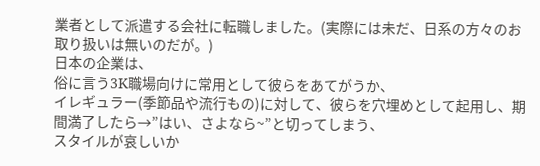業者として派遣する会社に転職しました。(実際には未だ、日系の方々のお取り扱いは無いのだが。)
日本の企業は、
俗に言う3K職場向けに常用として彼らをあてがうか、
イレギュラー(季節品や流行もの)に対して、彼らを穴埋めとして起用し、期間満了したら→”はい、さよなら~”と切ってしまう、
スタイルが哀しいか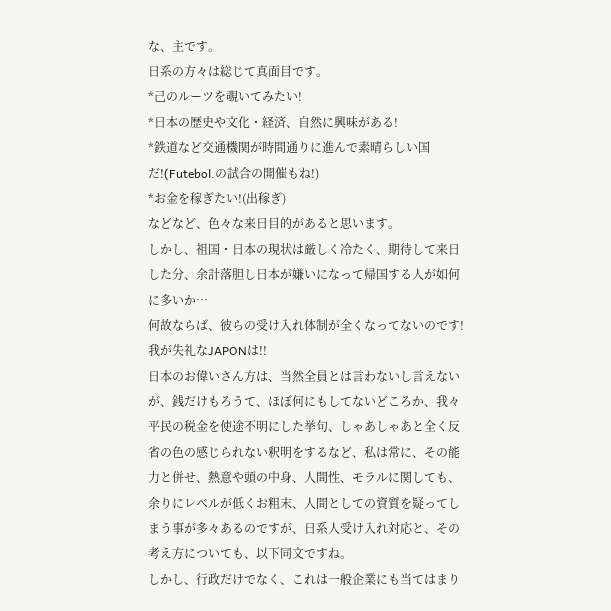な、主です。
日系の方々は総じて真面目です。
*己のルーツを覗いてみたい!
*日本の歴史や文化・経済、自然に興味がある!
*鉄道など交通機関が時間通りに進んで素晴らしい国だ!(Futebol.の試合の開催もね!)
*お金を稼ぎたい!(出稼ぎ)
などなど、色々な来日目的があると思います。
しかし、祖国・日本の現状は厳しく冷たく、期待して来日した分、余計落胆し日本が嫌いになって帰国する人が如何に多いか…
何故ならば、彼らの受け入れ体制が全くなってないのです!我が失礼なJAPONは!!
日本のお偉いさん方は、当然全員とは言わないし言えないが、銭だけもろうて、ほぼ何にもしてないどころか、我々平民の税金を使途不明にした挙句、しゃあしゃあと全く反省の色の感じられない釈明をするなど、私は常に、その能力と併せ、熱意や頭の中身、人間性、モラルに関しても、余りにレベルが低くお粗末、人間としての資質を疑ってしまう事が多々あるのですが、日系人受け入れ対応と、その考え方についても、以下同文ですね。
しかし、行政だけでなく、これは一般企業にも当てはまり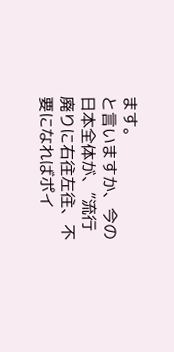ます。
と言いますか、今の日本全体が、”流行廃りに右往左往、不要になればポイ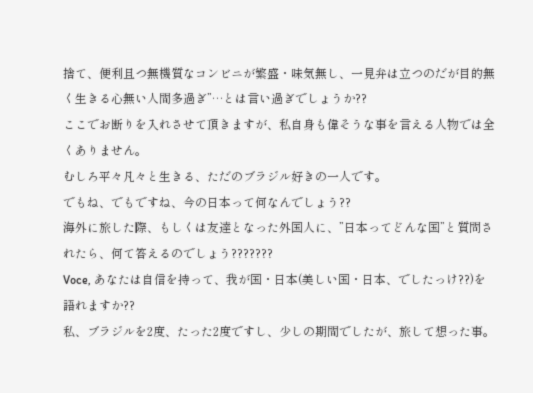捨て、便利且つ無機質なコンビニが繁盛・味気無し、一見弁は立つのだが目的無く生きる心無い人間多過ぎ”…とは言い過ぎでしょうか??
ここでお断りを入れさせて頂きますが、私自身も偉そうな事を言える人物では全くありません。
むしろ平々凡々と生きる、ただのブラジル好きの一人です。
でもね、でもですね、今の日本って何なんでしょう??
海外に旅した際、もしくは友達となった外国人に、”日本ってどんな国”と質問されたら、何て答えるのでしょう???????
Voce, あなたは自信を持って、我が国・日本(美しい国・日本、でしたっけ??)を語れますか??
私、ブラジルを2度、たった2度ですし、少しの期間でしたが、旅して想った事。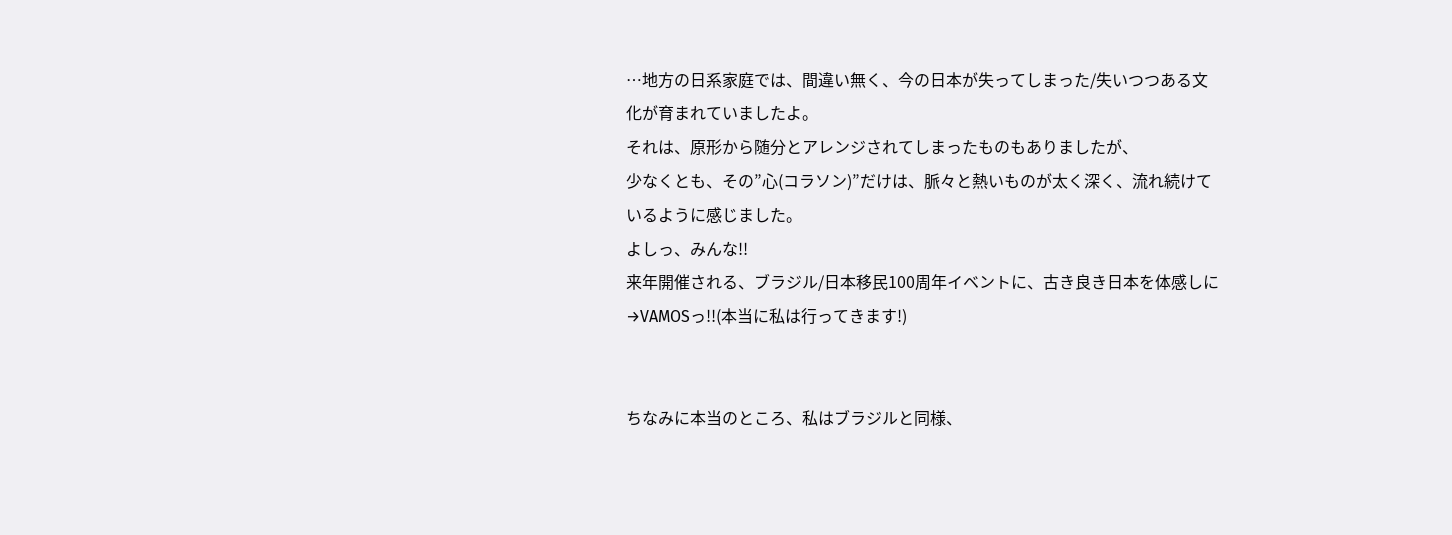…地方の日系家庭では、間違い無く、今の日本が失ってしまった/失いつつある文化が育まれていましたよ。
それは、原形から随分とアレンジされてしまったものもありましたが、
少なくとも、その”心(コラソン)”だけは、脈々と熱いものが太く深く、流れ続けているように感じました。
よしっ、みんな!!
来年開催される、ブラジル/日本移民100周年イベントに、古き良き日本を体感しに
→VAMOSっ!!(本当に私は行ってきます!)


ちなみに本当のところ、私はブラジルと同様、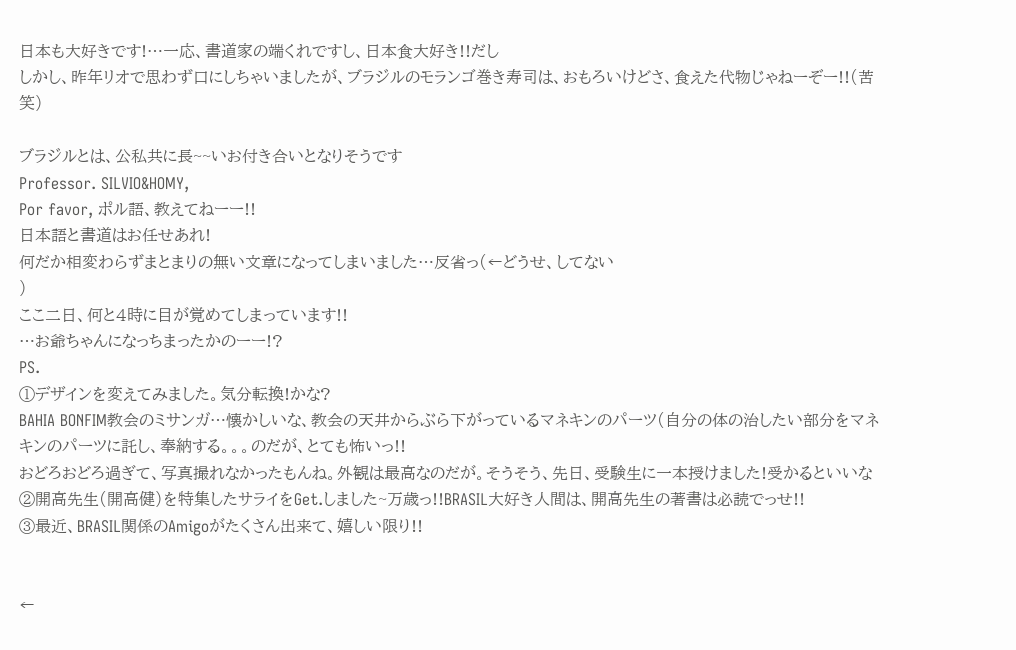日本も大好きです!…一応、書道家の端くれですし、日本食大好き!!だし
しかし、昨年リオで思わず口にしちゃいましたが、ブラジルのモランゴ巻き寿司は、おもろいけどさ、食えた代物じゃねーぞー!!(苦笑)

ブラジルとは、公私共に長~~いお付き合いとなりそうです
Professor. SILVIO&HOMY,
Por favor, ポル語、教えてねーー!!
日本語と書道はお任せあれ!
何だか相変わらずまとまりの無い文章になってしまいました…反省っ(←どうせ、してない
)
ここ二日、何と4時に目が覚めてしまっています!!
…お爺ちゃんになっちまったかのーー!?
PS.
①デザインを変えてみました。気分転換!かな?
BAHIA BONFIM教会のミサンガ…懐かしいな、教会の天井からぶら下がっているマネキンのパーツ(自分の体の治したい部分をマネキンのパーツに託し、奉納する。。。のだが、とても怖いっ!!
おどろおどろ過ぎて、写真撮れなかったもんね。外観は最高なのだが。そうそう、先日、受験生に一本授けました!受かるといいな
②開高先生(開高健)を特集したサライをGet.しました~万歳っ!!BRASIL大好き人間は、開高先生の著書は必読でっせ!!
③最近、BRASIL関係のAmigoがたくさん出来て、嬉しい限り!!


←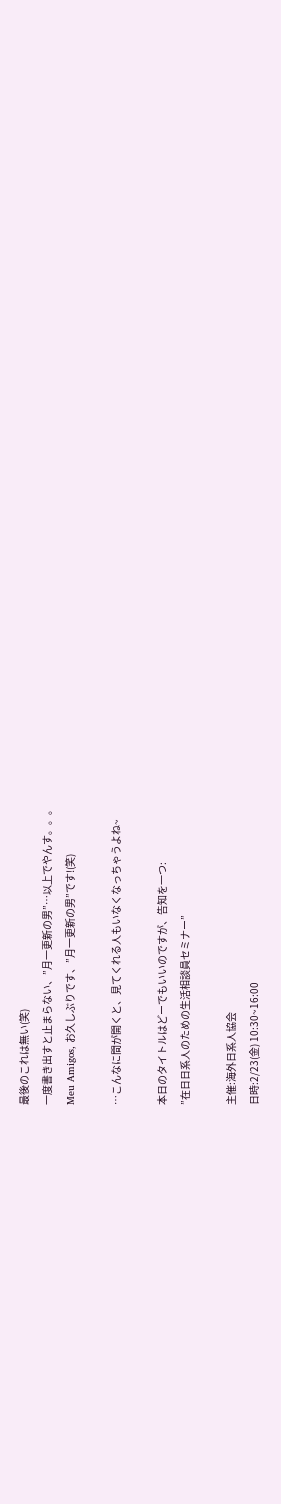最後のこれは無い(笑)
一度書き出すと止まらない、”月一更新の男”…以上でやんす。。。
Meu Amigos, お久しぶりです、”月一更新の男”です!(笑)

…こんなに間が開くと、見てくれる人もいなくなっちゃうよね~

本日のタイトルはどーでもいいのですが、告知を一つ:
”在日日系人のための生活相談員セミナー”

主催:海外日系人協会
日時:2/23(金) 10:30~16:00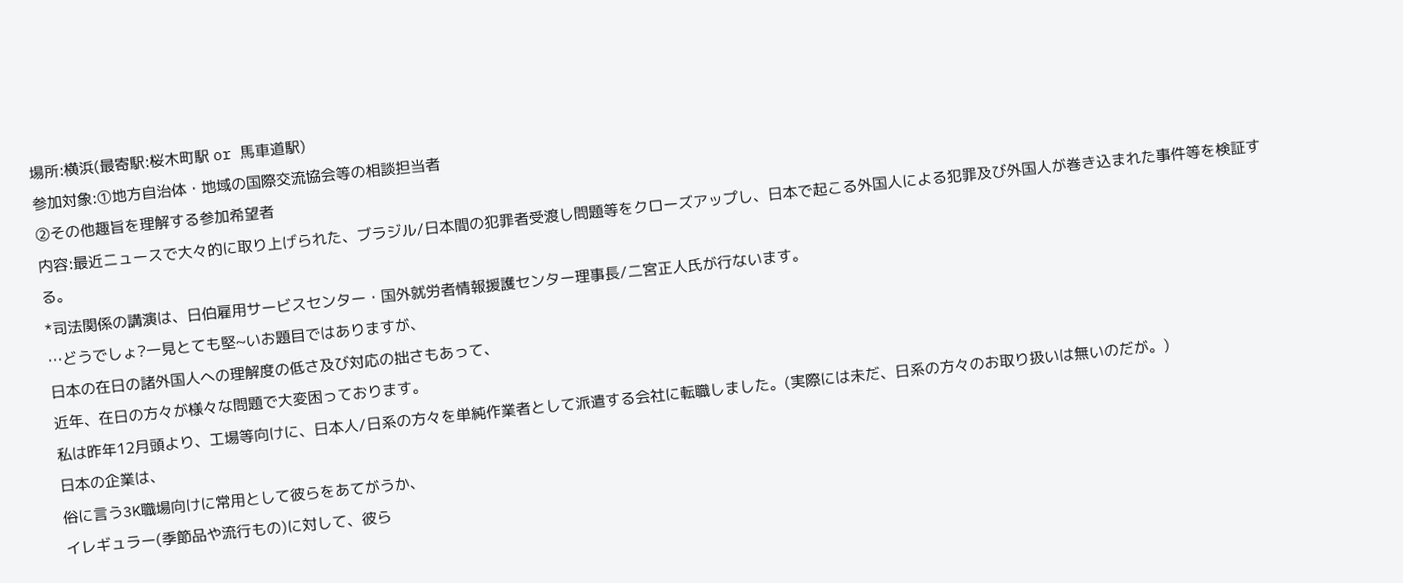場所:横浜(最寄駅:桜木町駅 or 馬車道駅)
参加対象:①地方自治体・地域の国際交流協会等の相談担当者
②その他趣旨を理解する参加希望者
内容:最近ニュースで大々的に取り上げられた、ブラジル/日本間の犯罪者受渡し問題等をクローズアップし、日本で起こる外国人による犯罪及び外国人が巻き込まれた事件等を検証する。
*司法関係の講演は、日伯雇用サービスセンター・国外就労者情報援護センター理事長/二宮正人氏が行ないます。
…どうでしょ?一見とても堅~いお題目ではありますが、
日本の在日の諸外国人への理解度の低さ及び対応の拙さもあって、
近年、在日の方々が様々な問題で大変困っております。
私は昨年12月頭より、工場等向けに、日本人/日系の方々を単純作業者として派遣する会社に転職しました。(実際には未だ、日系の方々のお取り扱いは無いのだが。)
日本の企業は、
俗に言う3K職場向けに常用として彼らをあてがうか、
イレギュラー(季節品や流行もの)に対して、彼ら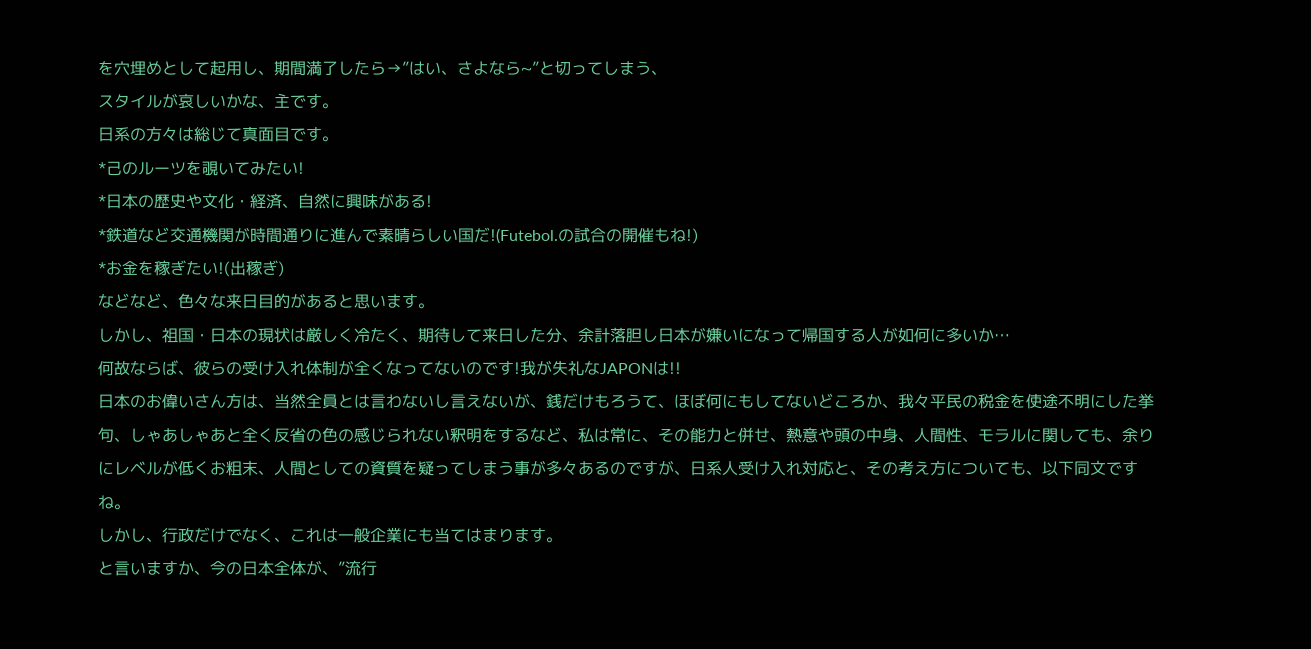を穴埋めとして起用し、期間満了したら→”はい、さよなら~”と切ってしまう、
スタイルが哀しいかな、主です。
日系の方々は総じて真面目です。
*己のルーツを覗いてみたい!
*日本の歴史や文化・経済、自然に興味がある!
*鉄道など交通機関が時間通りに進んで素晴らしい国だ!(Futebol.の試合の開催もね!)
*お金を稼ぎたい!(出稼ぎ)
などなど、色々な来日目的があると思います。
しかし、祖国・日本の現状は厳しく冷たく、期待して来日した分、余計落胆し日本が嫌いになって帰国する人が如何に多いか…
何故ならば、彼らの受け入れ体制が全くなってないのです!我が失礼なJAPONは!!
日本のお偉いさん方は、当然全員とは言わないし言えないが、銭だけもろうて、ほぼ何にもしてないどころか、我々平民の税金を使途不明にした挙句、しゃあしゃあと全く反省の色の感じられない釈明をするなど、私は常に、その能力と併せ、熱意や頭の中身、人間性、モラルに関しても、余りにレベルが低くお粗末、人間としての資質を疑ってしまう事が多々あるのですが、日系人受け入れ対応と、その考え方についても、以下同文ですね。
しかし、行政だけでなく、これは一般企業にも当てはまります。
と言いますか、今の日本全体が、”流行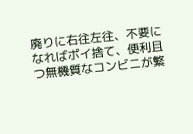廃りに右往左往、不要になればポイ捨て、便利且つ無機質なコンビニが繁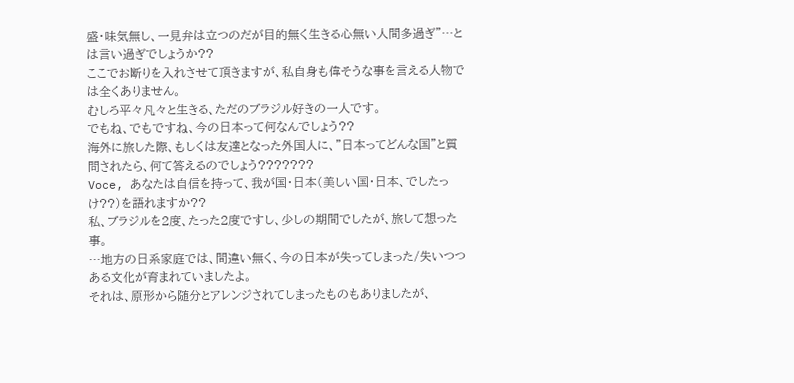盛・味気無し、一見弁は立つのだが目的無く生きる心無い人間多過ぎ”…とは言い過ぎでしょうか??
ここでお断りを入れさせて頂きますが、私自身も偉そうな事を言える人物では全くありません。
むしろ平々凡々と生きる、ただのブラジル好きの一人です。
でもね、でもですね、今の日本って何なんでしょう??
海外に旅した際、もしくは友達となった外国人に、”日本ってどんな国”と質問されたら、何て答えるのでしょう???????
Voce, あなたは自信を持って、我が国・日本(美しい国・日本、でしたっけ??)を語れますか??
私、ブラジルを2度、たった2度ですし、少しの期間でしたが、旅して想った事。
…地方の日系家庭では、間違い無く、今の日本が失ってしまった/失いつつある文化が育まれていましたよ。
それは、原形から随分とアレンジされてしまったものもありましたが、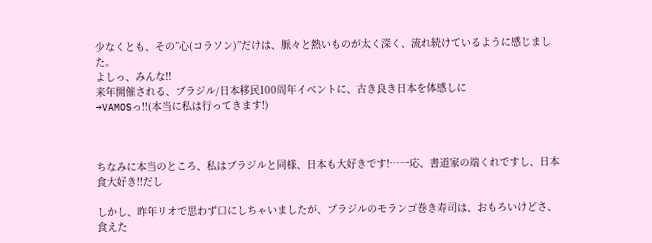少なくとも、その”心(コラソン)”だけは、脈々と熱いものが太く深く、流れ続けているように感じました。
よしっ、みんな!!
来年開催される、ブラジル/日本移民100周年イベントに、古き良き日本を体感しに
→VAMOSっ!!(本当に私は行ってきます!)



ちなみに本当のところ、私はブラジルと同様、日本も大好きです!…一応、書道家の端くれですし、日本食大好き!!だし

しかし、昨年リオで思わず口にしちゃいましたが、ブラジルのモランゴ巻き寿司は、おもろいけどさ、食えた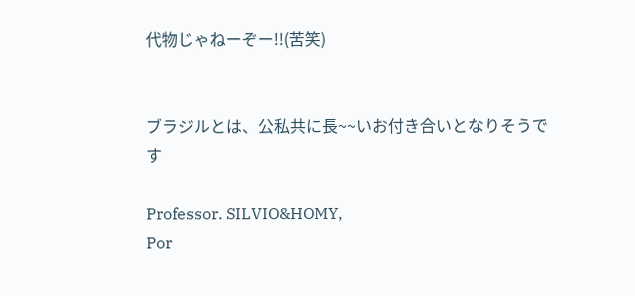代物じゃねーぞー!!(苦笑)


ブラジルとは、公私共に長~~いお付き合いとなりそうです

Professor. SILVIO&HOMY,
Por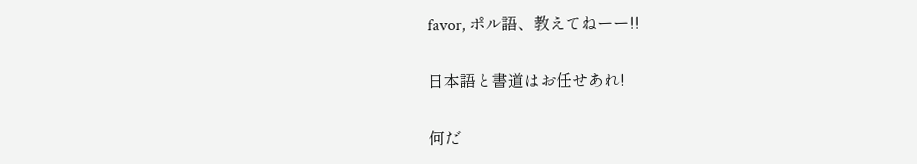favor, ポル語、教えてねーー!!

日本語と書道はお任せあれ!

何だ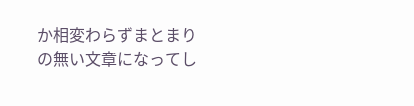か相変わらずまとまりの無い文章になってし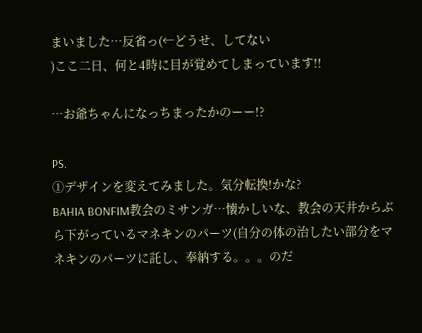まいました…反省っ(←どうせ、してない
)ここ二日、何と4時に目が覚めてしまっています!!

…お爺ちゃんになっちまったかのーー!?

PS.
①デザインを変えてみました。気分転換!かな?
BAHIA BONFIM教会のミサンガ…懐かしいな、教会の天井からぶら下がっているマネキンのパーツ(自分の体の治したい部分をマネキンのパーツに託し、奉納する。。。のだ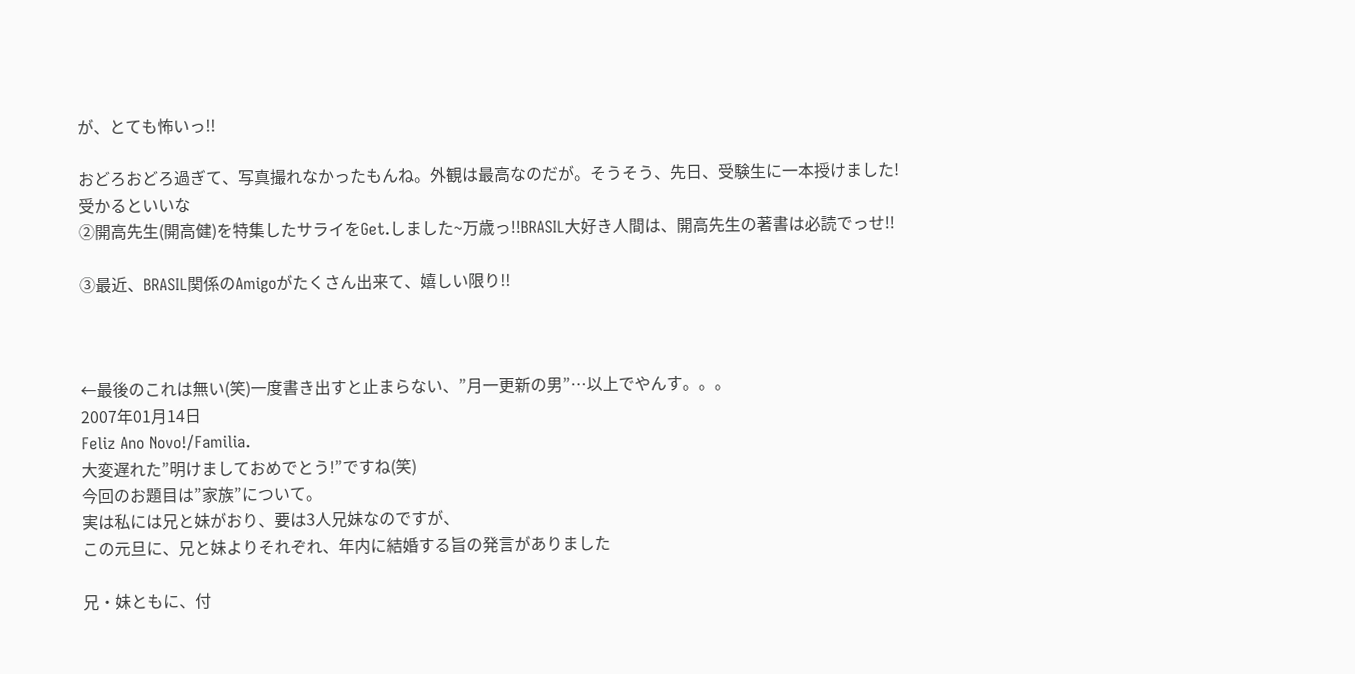が、とても怖いっ!!

おどろおどろ過ぎて、写真撮れなかったもんね。外観は最高なのだが。そうそう、先日、受験生に一本授けました!受かるといいな
②開高先生(開高健)を特集したサライをGet.しました~万歳っ!!BRASIL大好き人間は、開高先生の著書は必読でっせ!!

③最近、BRASIL関係のAmigoがたくさん出来て、嬉しい限り!!



←最後のこれは無い(笑)一度書き出すと止まらない、”月一更新の男”…以上でやんす。。。
2007年01月14日
Feliz Ano Novo!/Familia.
大変遅れた”明けましておめでとう!”ですね(笑)
今回のお題目は”家族”について。
実は私には兄と妹がおり、要は3人兄妹なのですが、
この元旦に、兄と妹よりそれぞれ、年内に結婚する旨の発言がありました

兄・妹ともに、付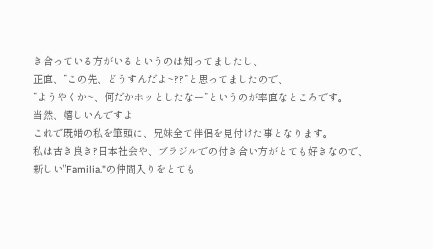き合っている方がいるというのは知ってましたし、
正直、”この先、どうすんだよ~??”と思ってましたので、
”ようやくか~、何だかホッとしたなー”というのが率直なところです。
当然、嬉しいんですよ
これで既婚の私を筆頭に、兄妹全て伴侶を見付けた事となります。
私は古き良き?日本社会や、ブラジルでの付き合い方がとても好きなので、
新しい"Familia."の仲間入りをとても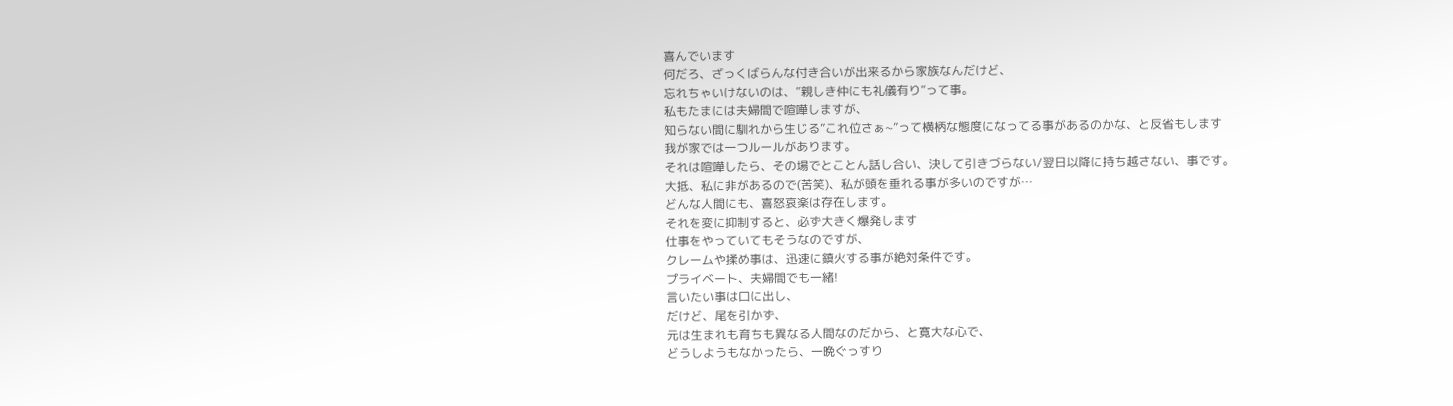喜んでいます
何だろ、ざっくばらんな付き合いが出来るから家族なんだけど、
忘れちゃいけないのは、”親しき仲にも礼儀有り”って事。
私もたまには夫婦間で喧嘩しますが、
知らない間に馴れから生じる”これ位さぁ~”って横柄な態度になってる事があるのかな、と反省もします
我が家では一つルールがあります。
それは喧嘩したら、その場でとことん話し合い、決して引きづらない/翌日以降に持ち越さない、事です。
大抵、私に非があるので(苦笑)、私が頭を垂れる事が多いのですが…
どんな人間にも、喜怒哀楽は存在します。
それを変に抑制すると、必ず大きく爆発します
仕事をやっていてもそうなのですが、
クレームや揉め事は、迅速に鎮火する事が絶対条件です。
プライベート、夫婦間でも一緒!
言いたい事は口に出し、
だけど、尾を引かず、
元は生まれも育ちも異なる人間なのだから、と寛大な心で、
どうしようもなかったら、一晩ぐっすり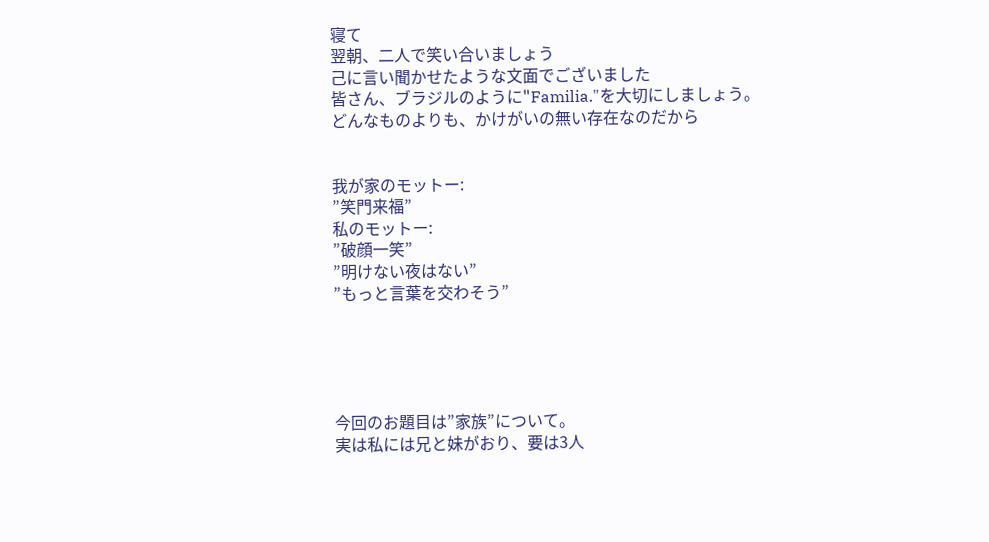寝て
翌朝、二人で笑い合いましょう
己に言い聞かせたような文面でございました
皆さん、ブラジルのように"Familia."を大切にしましょう。
どんなものよりも、かけがいの無い存在なのだから


我が家のモットー:
”笑門来福”
私のモットー:
”破顔一笑”
”明けない夜はない”
”もっと言葉を交わそう”





今回のお題目は”家族”について。
実は私には兄と妹がおり、要は3人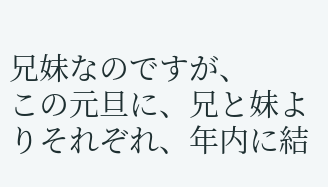兄妹なのですが、
この元旦に、兄と妹よりそれぞれ、年内に結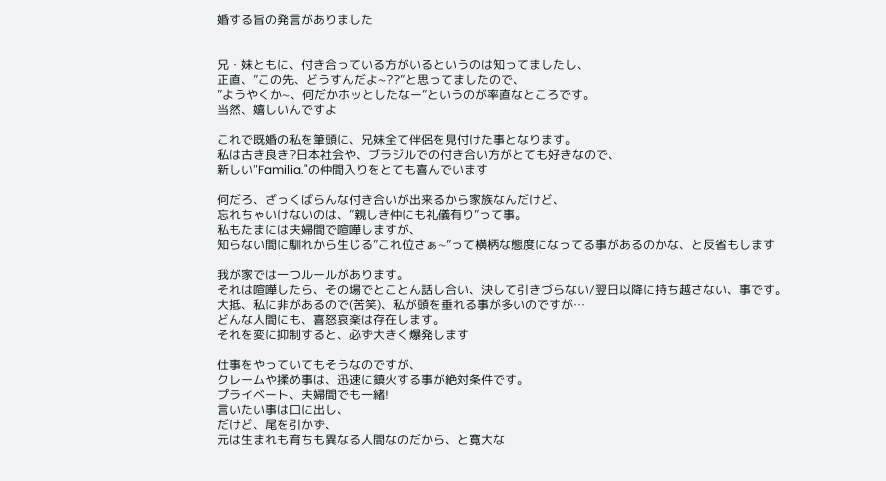婚する旨の発言がありました


兄・妹ともに、付き合っている方がいるというのは知ってましたし、
正直、”この先、どうすんだよ~??”と思ってましたので、
”ようやくか~、何だかホッとしたなー”というのが率直なところです。
当然、嬉しいんですよ

これで既婚の私を筆頭に、兄妹全て伴侶を見付けた事となります。
私は古き良き?日本社会や、ブラジルでの付き合い方がとても好きなので、
新しい"Familia."の仲間入りをとても喜んでいます

何だろ、ざっくばらんな付き合いが出来るから家族なんだけど、
忘れちゃいけないのは、”親しき仲にも礼儀有り”って事。
私もたまには夫婦間で喧嘩しますが、
知らない間に馴れから生じる”これ位さぁ~”って横柄な態度になってる事があるのかな、と反省もします

我が家では一つルールがあります。
それは喧嘩したら、その場でとことん話し合い、決して引きづらない/翌日以降に持ち越さない、事です。
大抵、私に非があるので(苦笑)、私が頭を垂れる事が多いのですが…
どんな人間にも、喜怒哀楽は存在します。
それを変に抑制すると、必ず大きく爆発します

仕事をやっていてもそうなのですが、
クレームや揉め事は、迅速に鎮火する事が絶対条件です。
プライベート、夫婦間でも一緒!
言いたい事は口に出し、
だけど、尾を引かず、
元は生まれも育ちも異なる人間なのだから、と寛大な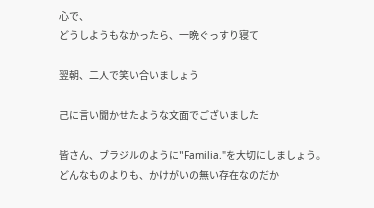心で、
どうしようもなかったら、一晩ぐっすり寝て

翌朝、二人で笑い合いましょう

己に言い聞かせたような文面でございました

皆さん、ブラジルのように"Familia."を大切にしましょう。
どんなものよりも、かけがいの無い存在なのだか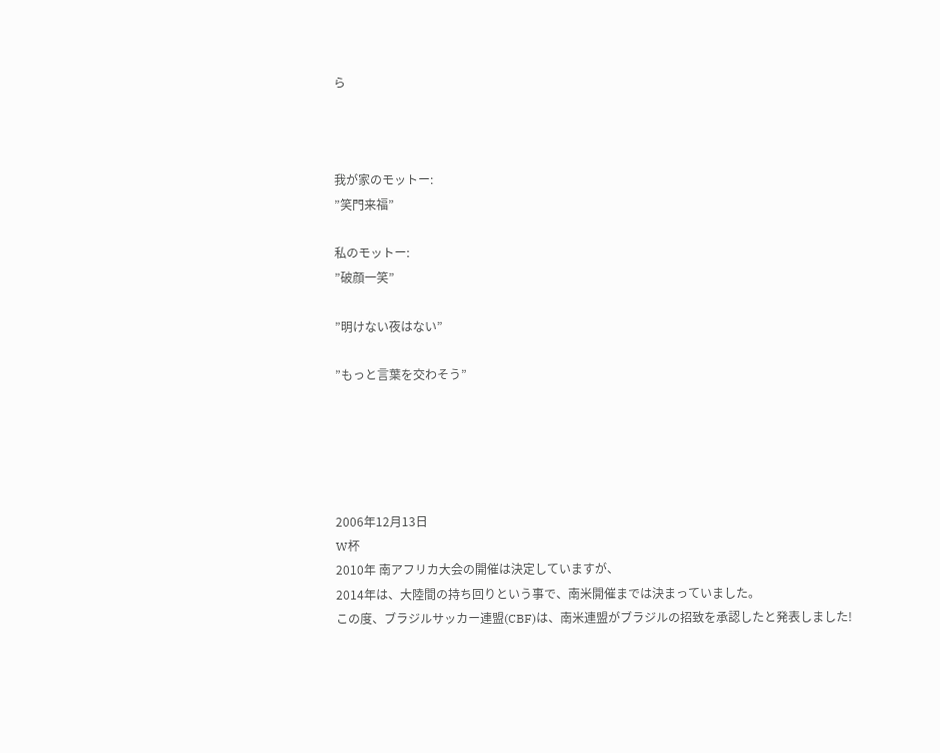ら



我が家のモットー:
”笑門来福”

私のモットー:
”破顔一笑”

”明けない夜はない”

”もっと言葉を交わそう”





2006年12月13日
W杯
2010年 南アフリカ大会の開催は決定していますが、
2014年は、大陸間の持ち回りという事で、南米開催までは決まっていました。
この度、ブラジルサッカー連盟(CBF)は、南米連盟がブラジルの招致を承認したと発表しました!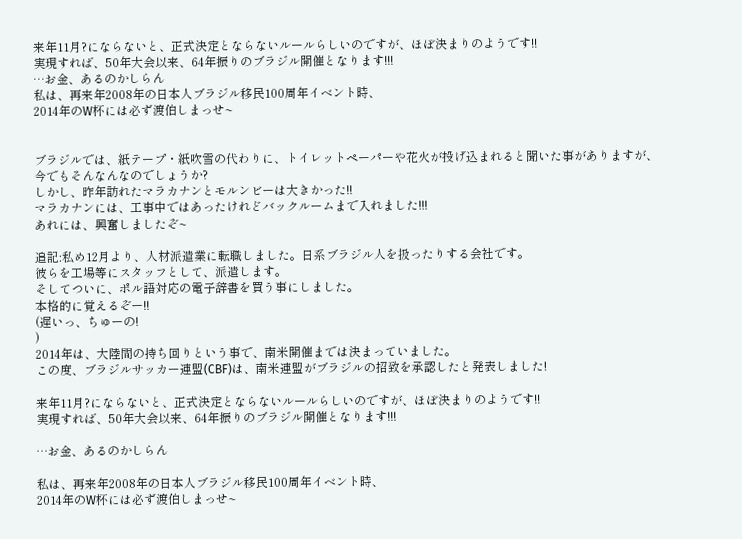来年11月?にならないと、正式決定とならないルールらしいのですが、ほぼ決まりのようです!!
実現すれば、50年大会以来、64年振りのブラジル開催となります!!!
…お金、あるのかしらん
私は、再来年2008年の日本人ブラジル移民100周年イベント時、
2014年のW杯には必ず渡伯しまっせ~


ブラジルでは、紙テープ・紙吹雪の代わりに、トイレットペーパーや花火が投げ込まれると聞いた事がありますが、今でもそんなんなのでしょうか?
しかし、昨年訪れたマラカナンとモルンビーは大きかった!!
マラカナンには、工事中ではあったけれどバックルームまで入れました!!!
あれには、興奮しましたぞ~

追記:私め12月より、人材派遣業に転職しました。日系ブラジル人を扱ったりする会社です。
彼らを工場等にスタッフとして、派遣します。
そしてついに、ポル語対応の電子辞書を買う事にしました。
本格的に覚えるぞー!!
(遅いっ、ちゅーの!
)
2014年は、大陸間の持ち回りという事で、南米開催までは決まっていました。
この度、ブラジルサッカー連盟(CBF)は、南米連盟がブラジルの招致を承認したと発表しました!

来年11月?にならないと、正式決定とならないルールらしいのですが、ほぼ決まりのようです!!
実現すれば、50年大会以来、64年振りのブラジル開催となります!!!

…お金、あるのかしらん

私は、再来年2008年の日本人ブラジル移民100周年イベント時、
2014年のW杯には必ず渡伯しまっせ~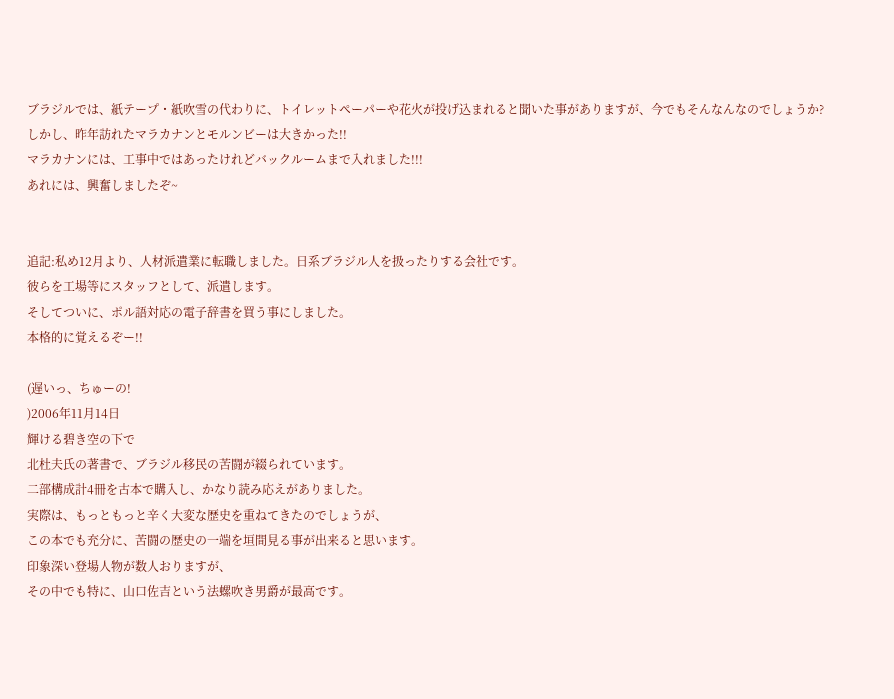ブラジルでは、紙テープ・紙吹雪の代わりに、トイレットペーパーや花火が投げ込まれると聞いた事がありますが、今でもそんなんなのでしょうか?
しかし、昨年訪れたマラカナンとモルンビーは大きかった!!
マラカナンには、工事中ではあったけれどバックルームまで入れました!!!
あれには、興奮しましたぞ~


追記:私め12月より、人材派遣業に転職しました。日系ブラジル人を扱ったりする会社です。
彼らを工場等にスタッフとして、派遣します。
そしてついに、ポル語対応の電子辞書を買う事にしました。
本格的に覚えるぞー!!

(遅いっ、ちゅーの!
)2006年11月14日
輝ける碧き空の下で
北杜夫氏の著書で、ブラジル移民の苦闘が綴られています。
二部構成計4冊を古本で購入し、かなり読み応えがありました。
実際は、もっともっと辛く大変な歴史を重ねてきたのでしょうが、
この本でも充分に、苦闘の歴史の一端を垣間見る事が出来ると思います。
印象深い登場人物が数人おりますが、
その中でも特に、山口佐吉という法螺吹き男爵が最高です。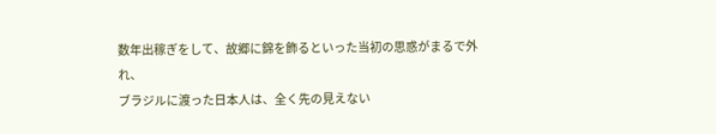数年出稼ぎをして、故郷に錦を飾るといった当初の思惑がまるで外れ、
ブラジルに渡った日本人は、全く先の見えない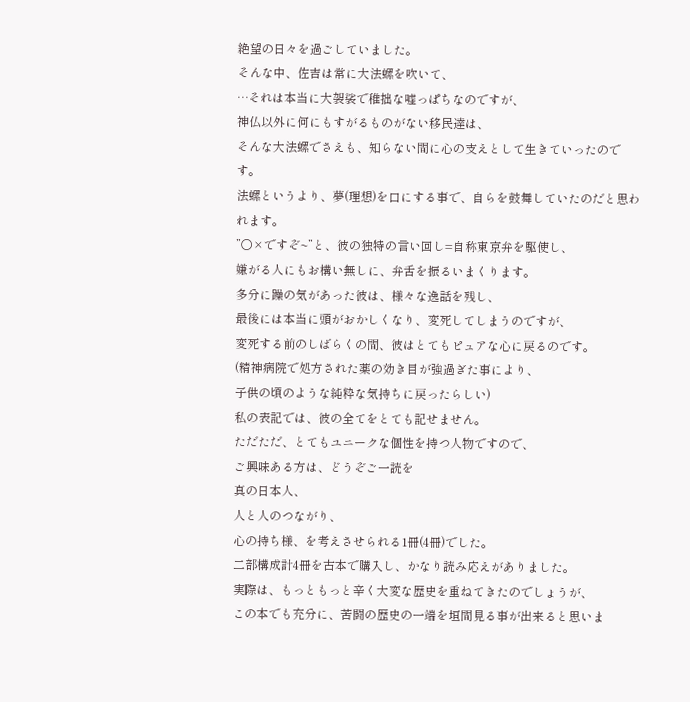絶望の日々を過ごしていました。
そんな中、佐吉は常に大法螺を吹いて、
…それは本当に大袈裟で稚拙な嘘っぱちなのですが、
神仏以外に何にもすがるものがない移民達は、
そんな大法螺でさえも、知らない間に心の支えとして生きていったのです。
法螺というより、夢(理想)を口にする事で、自らを鼓舞していたのだと思われます。
”○×ですぞ~”と、彼の独特の言い回し=自称東京弁を駆使し、
嫌がる人にもお構い無しに、弁舌を振るいまくります。
多分に躁の気があった彼は、様々な逸話を残し、
最後には本当に頭がおかしくなり、変死してしまうのですが、
変死する前のしばらくの間、彼はとてもピュアな心に戻るのです。
(精神病院で処方された薬の効き目が強過ぎた事により、
子供の頃のような純粋な気持ちに戻ったらしい)
私の表記では、彼の全てをとても記せません。
ただただ、とてもユニークな個性を持つ人物ですので、
ご興味ある方は、どうぞご一読を
真の日本人、
人と人のつながり、
心の持ち様、を考えさせられる1冊(4冊)でした。
二部構成計4冊を古本で購入し、かなり読み応えがありました。
実際は、もっともっと辛く大変な歴史を重ねてきたのでしょうが、
この本でも充分に、苦闘の歴史の一端を垣間見る事が出来ると思いま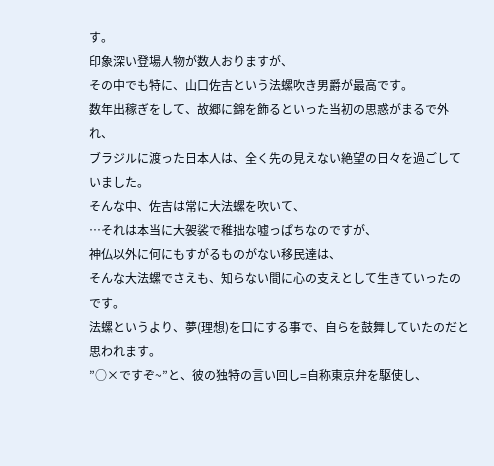す。
印象深い登場人物が数人おりますが、
その中でも特に、山口佐吉という法螺吹き男爵が最高です。
数年出稼ぎをして、故郷に錦を飾るといった当初の思惑がまるで外れ、
ブラジルに渡った日本人は、全く先の見えない絶望の日々を過ごしていました。
そんな中、佐吉は常に大法螺を吹いて、
…それは本当に大袈裟で稚拙な嘘っぱちなのですが、
神仏以外に何にもすがるものがない移民達は、
そんな大法螺でさえも、知らない間に心の支えとして生きていったのです。
法螺というより、夢(理想)を口にする事で、自らを鼓舞していたのだと思われます。
”○×ですぞ~”と、彼の独特の言い回し=自称東京弁を駆使し、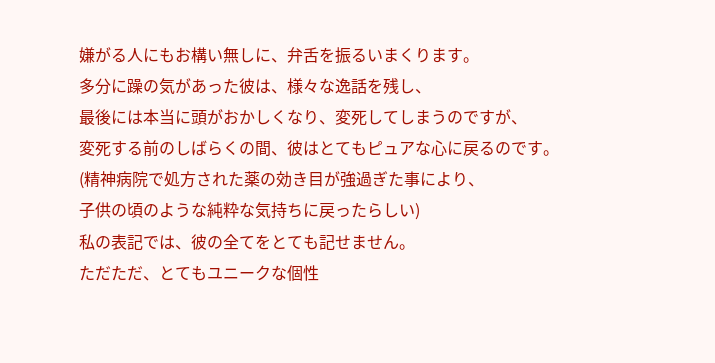嫌がる人にもお構い無しに、弁舌を振るいまくります。
多分に躁の気があった彼は、様々な逸話を残し、
最後には本当に頭がおかしくなり、変死してしまうのですが、
変死する前のしばらくの間、彼はとてもピュアな心に戻るのです。
(精神病院で処方された薬の効き目が強過ぎた事により、
子供の頃のような純粋な気持ちに戻ったらしい)
私の表記では、彼の全てをとても記せません。
ただただ、とてもユニークな個性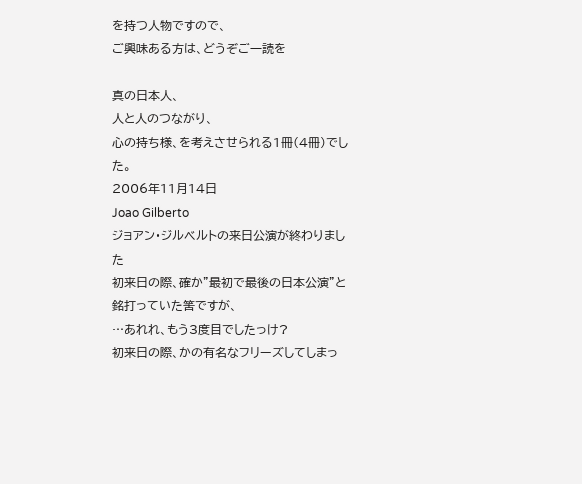を持つ人物ですので、
ご興味ある方は、どうぞご一読を

真の日本人、
人と人のつながり、
心の持ち様、を考えさせられる1冊(4冊)でした。
2006年11月14日
Joao Gilberto
ジョアン・ジルベルトの来日公演が終わりました
初来日の際、確か”最初で最後の日本公演”と銘打っていた筈ですが、
…あれれ、もう3度目でしたっけ?
初来日の際、かの有名なフリーズしてしまっ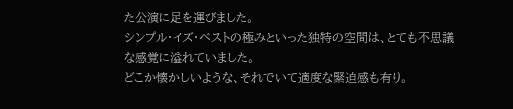た公演に足を運びました。
シンプル・イズ・ベストの極みといった独特の空間は、とても不思議な感覚に溢れていました。
どこか懐かしいような、それでいて適度な緊迫感も有り。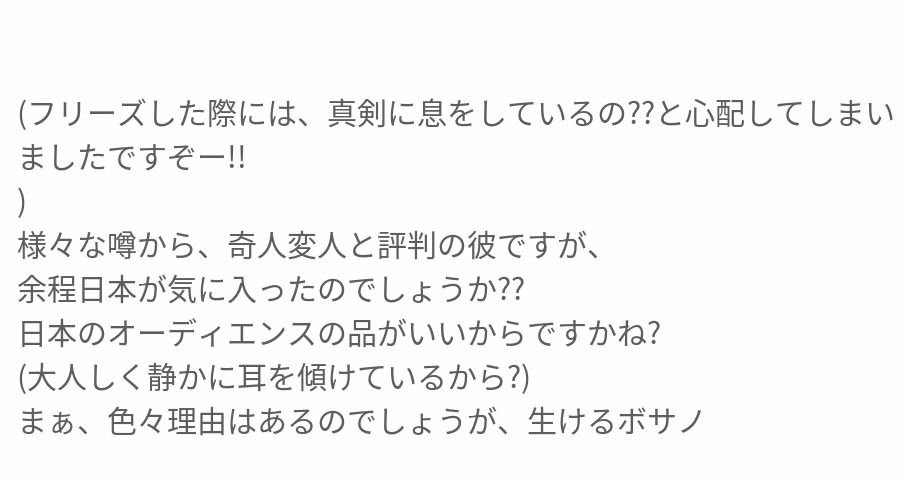(フリーズした際には、真剣に息をしているの??と心配してしまいましたですぞー!!
)
様々な噂から、奇人変人と評判の彼ですが、
余程日本が気に入ったのでしょうか??
日本のオーディエンスの品がいいからですかね?
(大人しく静かに耳を傾けているから?)
まぁ、色々理由はあるのでしょうが、生けるボサノ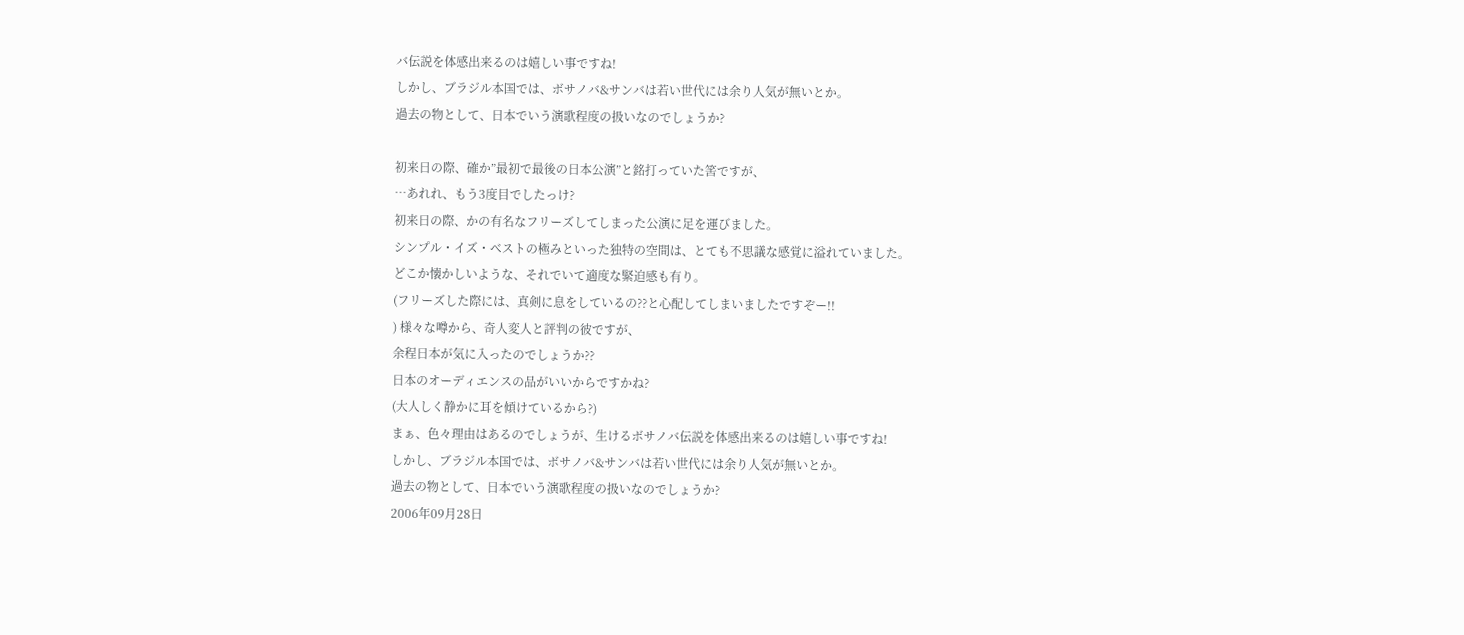バ伝説を体感出来るのは嬉しい事ですね!
しかし、ブラジル本国では、ボサノバ&サンバは若い世代には余り人気が無いとか。
過去の物として、日本でいう演歌程度の扱いなのでしょうか?

初来日の際、確か”最初で最後の日本公演”と銘打っていた筈ですが、
…あれれ、もう3度目でしたっけ?
初来日の際、かの有名なフリーズしてしまった公演に足を運びました。
シンプル・イズ・ベストの極みといった独特の空間は、とても不思議な感覚に溢れていました。
どこか懐かしいような、それでいて適度な緊迫感も有り。
(フリーズした際には、真剣に息をしているの??と心配してしまいましたですぞー!!
) 様々な噂から、奇人変人と評判の彼ですが、
余程日本が気に入ったのでしょうか??
日本のオーディエンスの品がいいからですかね?
(大人しく静かに耳を傾けているから?)
まぁ、色々理由はあるのでしょうが、生けるボサノバ伝説を体感出来るのは嬉しい事ですね!
しかし、ブラジル本国では、ボサノバ&サンバは若い世代には余り人気が無いとか。
過去の物として、日本でいう演歌程度の扱いなのでしょうか?
2006年09月28日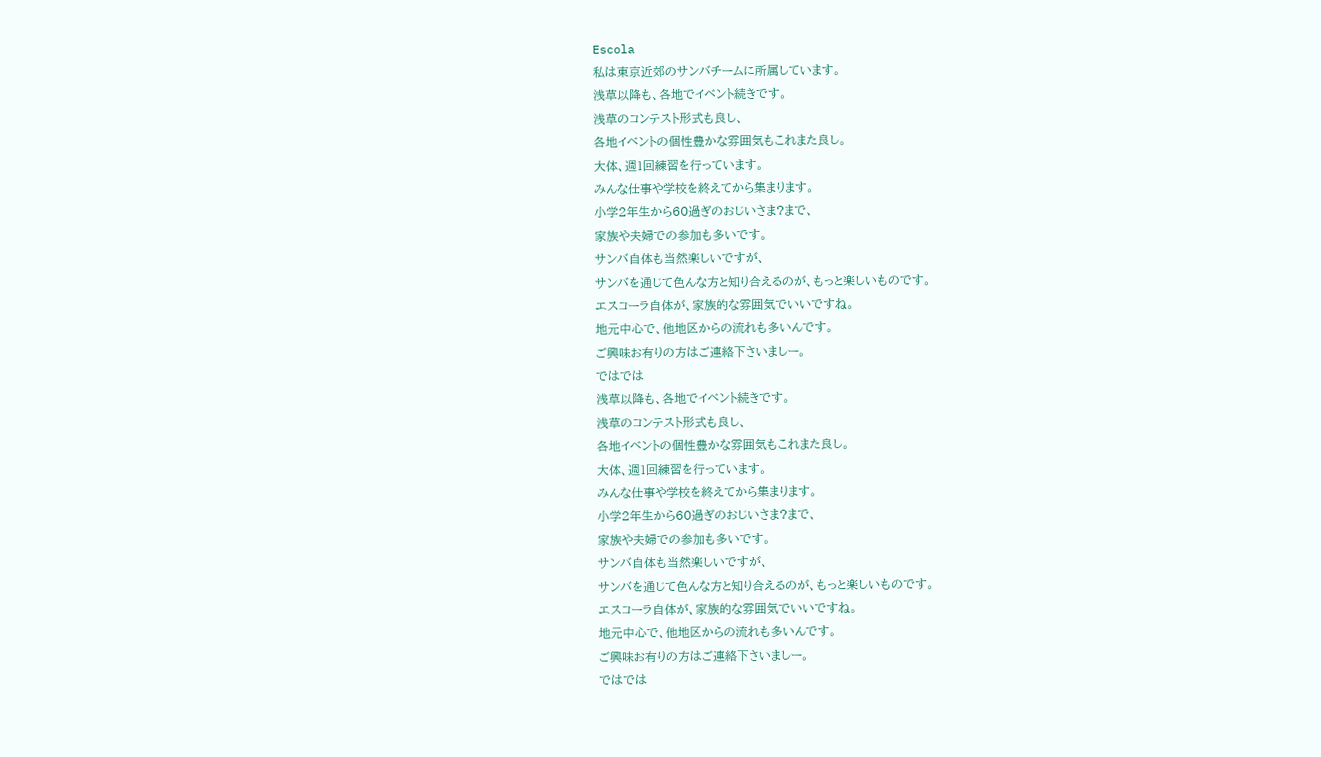Escola
私は東京近郊のサンバチームに所属しています。
浅草以降も、各地でイベント続きです。
浅草のコンテスト形式も良し、
各地イベントの個性豊かな雰囲気もこれまた良し。
大体、週1回練習を行っています。
みんな仕事や学校を終えてから集まります。
小学2年生から60過ぎのおじいさま?まで、
家族や夫婦での参加も多いです。
サンバ自体も当然楽しいですが、
サンバを通じて色んな方と知り合えるのが、もっと楽しいものです。
エスコーラ自体が、家族的な雰囲気でいいですね。
地元中心で、他地区からの流れも多いんです。
ご興味お有りの方はご連絡下さいましー。
ではでは
浅草以降も、各地でイベント続きです。
浅草のコンテスト形式も良し、
各地イベントの個性豊かな雰囲気もこれまた良し。
大体、週1回練習を行っています。
みんな仕事や学校を終えてから集まります。
小学2年生から60過ぎのおじいさま?まで、
家族や夫婦での参加も多いです。
サンバ自体も当然楽しいですが、
サンバを通じて色んな方と知り合えるのが、もっと楽しいものです。
エスコーラ自体が、家族的な雰囲気でいいですね。
地元中心で、他地区からの流れも多いんです。
ご興味お有りの方はご連絡下さいましー。
ではでは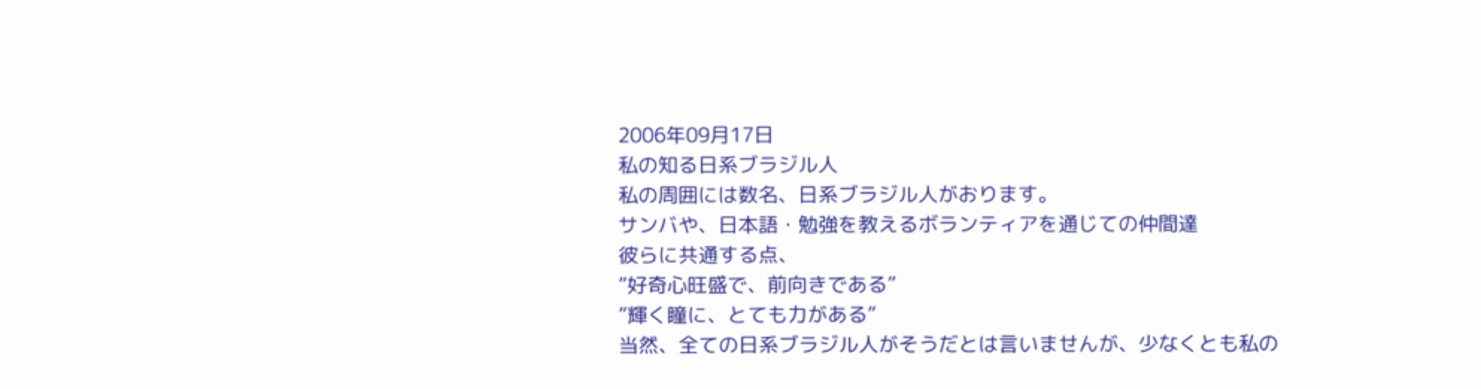2006年09月17日
私の知る日系ブラジル人
私の周囲には数名、日系ブラジル人がおります。
サンバや、日本語・勉強を教えるボランティアを通じての仲間達
彼らに共通する点、
”好奇心旺盛で、前向きである”
”輝く瞳に、とても力がある”
当然、全ての日系ブラジル人がそうだとは言いませんが、少なくとも私の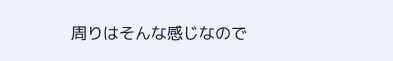周りはそんな感じなので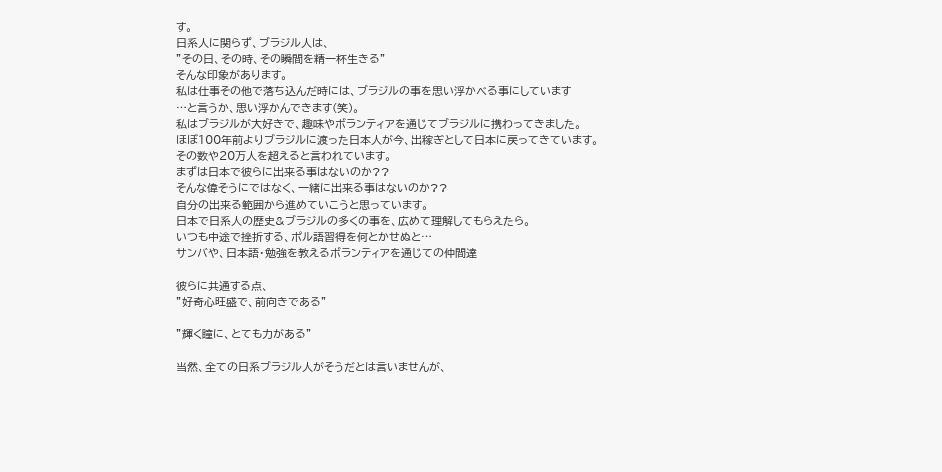す。
日系人に関らず、ブラジル人は、
”その日、その時、その瞬間を精一杯生きる”
そんな印象があります。
私は仕事その他で落ち込んだ時には、ブラジルの事を思い浮かべる事にしています
…と言うか、思い浮かんできます(笑)。
私はブラジルが大好きで、趣味やボランティアを通じてブラジルに携わってきました。
ほぼ100年前よりブラジルに渡った日本人が今、出稼ぎとして日本に戻ってきています。
その数や20万人を超えると言われています。
まずは日本で彼らに出来る事はないのか??
そんな偉そうにではなく、一緒に出来る事はないのか??
自分の出来る範囲から進めていこうと思っています。
日本で日系人の歴史&ブラジルの多くの事を、広めて理解してもらえたら。
いつも中途で挫折する、ポル語習得を何とかせぬと…
サンバや、日本語・勉強を教えるボランティアを通じての仲間達

彼らに共通する点、
”好奇心旺盛で、前向きである”

”輝く瞳に、とても力がある”

当然、全ての日系ブラジル人がそうだとは言いませんが、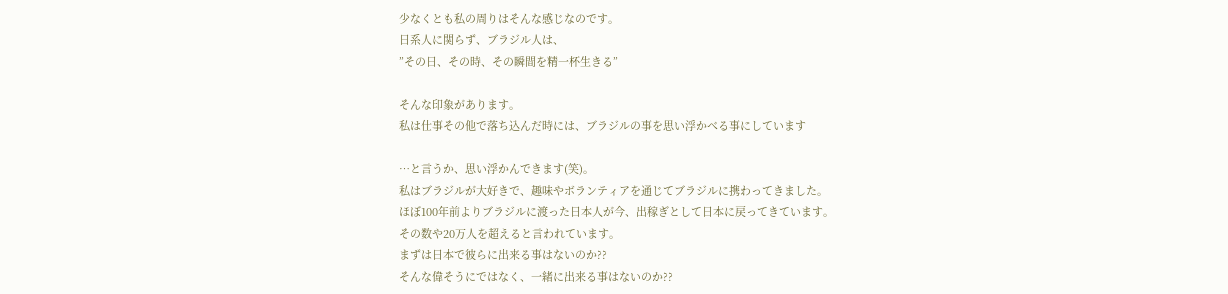少なくとも私の周りはそんな感じなのです。
日系人に関らず、ブラジル人は、
”その日、その時、その瞬間を精一杯生きる”

そんな印象があります。
私は仕事その他で落ち込んだ時には、ブラジルの事を思い浮かべる事にしています

…と言うか、思い浮かんできます(笑)。
私はブラジルが大好きで、趣味やボランティアを通じてブラジルに携わってきました。
ほぼ100年前よりブラジルに渡った日本人が今、出稼ぎとして日本に戻ってきています。
その数や20万人を超えると言われています。
まずは日本で彼らに出来る事はないのか??
そんな偉そうにではなく、一緒に出来る事はないのか??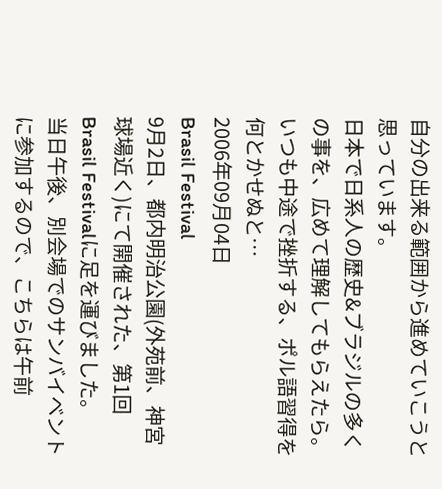自分の出来る範囲から進めていこうと思っています。
日本で日系人の歴史&ブラジルの多くの事を、広めて理解してもらえたら。
いつも中途で挫折する、ポル語習得を何とかせぬと…
2006年09月04日
Brasil Festival
9月2日、都内明治公園(外苑前、神宮球場近く)にて開催された、第1回Brasil Festivalに足を運びました。
当日午後、別会場でのサンバイベントに参加するので、こちらは午前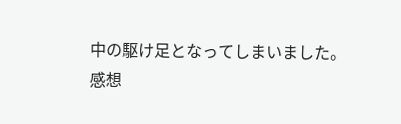中の駆け足となってしまいました。
感想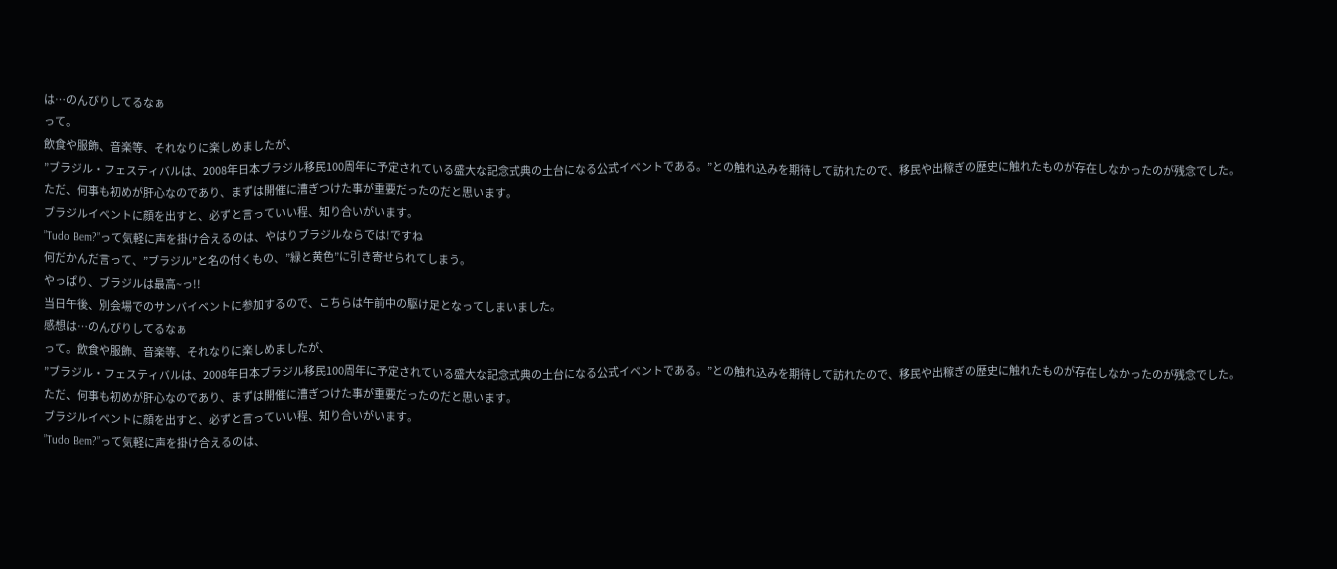は…のんびりしてるなぁ
って。
飲食や服飾、音楽等、それなりに楽しめましたが、
”ブラジル・フェスティバルは、2008年日本ブラジル移民100周年に予定されている盛大な記念式典の土台になる公式イベントである。”との触れ込みを期待して訪れたので、移民や出稼ぎの歴史に触れたものが存在しなかったのが残念でした。
ただ、何事も初めが肝心なのであり、まずは開催に漕ぎつけた事が重要だったのだと思います。
ブラジルイベントに顔を出すと、必ずと言っていい程、知り合いがいます。
”Tudo Bem?”って気軽に声を掛け合えるのは、やはりブラジルならでは!ですね
何だかんだ言って、”ブラジル”と名の付くもの、”緑と黄色”に引き寄せられてしまう。
やっぱり、ブラジルは最高~っ!!
当日午後、別会場でのサンバイベントに参加するので、こちらは午前中の駆け足となってしまいました。
感想は…のんびりしてるなぁ
って。飲食や服飾、音楽等、それなりに楽しめましたが、
”ブラジル・フェスティバルは、2008年日本ブラジル移民100周年に予定されている盛大な記念式典の土台になる公式イベントである。”との触れ込みを期待して訪れたので、移民や出稼ぎの歴史に触れたものが存在しなかったのが残念でした。
ただ、何事も初めが肝心なのであり、まずは開催に漕ぎつけた事が重要だったのだと思います。
ブラジルイベントに顔を出すと、必ずと言っていい程、知り合いがいます。
”Tudo Bem?”って気軽に声を掛け合えるのは、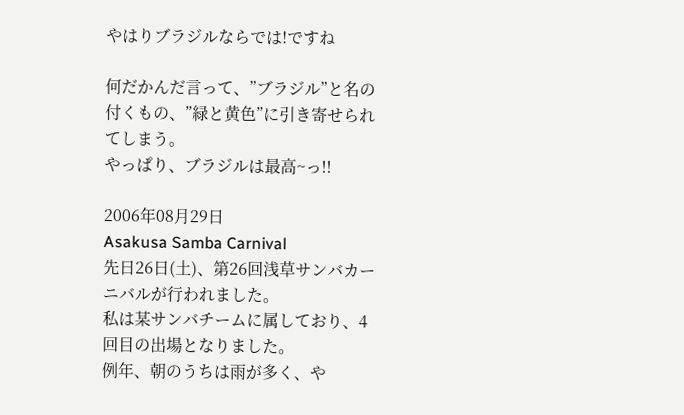やはりブラジルならでは!ですね

何だかんだ言って、”ブラジル”と名の付くもの、”緑と黄色”に引き寄せられてしまう。
やっぱり、ブラジルは最高~っ!!

2006年08月29日
Asakusa Samba Carnival
先日26日(土)、第26回浅草サンバカーニバルが行われました。
私は某サンバチームに属しており、4回目の出場となりました。
例年、朝のうちは雨が多く、や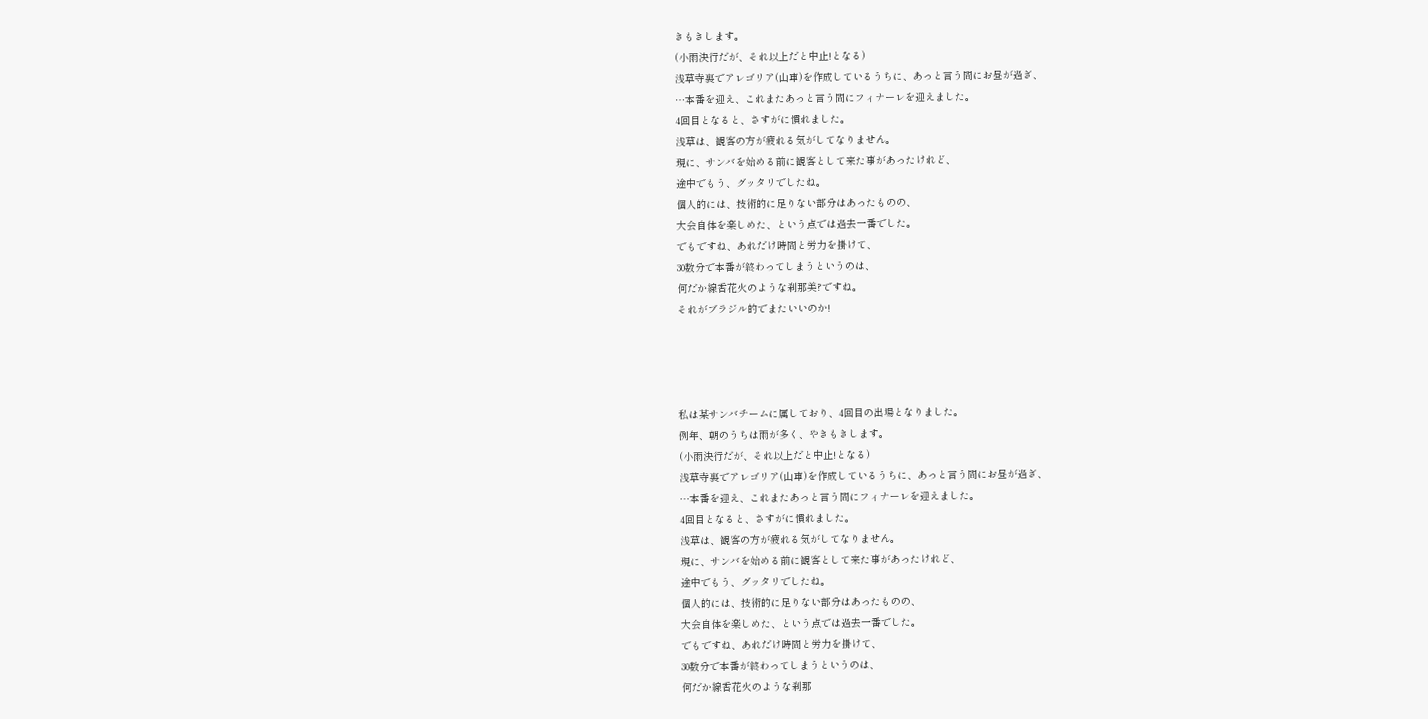きもきします。
(小雨決行だが、それ以上だと中止!となる)
浅草寺裏でアレゴリア(山車)を作成しているうちに、あっと言う間にお昼が過ぎ、
…本番を迎え、これまたあっと言う間にフィナーレを迎えました。
4回目となると、さすがに慣れました。
浅草は、観客の方が疲れる気がしてなりません。
現に、サンバを始める前に観客として来た事があったけれど、
途中でもう、グッタリでしたね。
個人的には、技術的に足りない部分はあったものの、
大会自体を楽しめた、という点では過去一番でした。
でもですね、あれだけ時間と労力を掛けて、
30数分で本番が終わってしまうというのは、
何だか線香花火のような刹那美?ですね。
それがブラジル的でまたいいのか!




私は某サンバチームに属しており、4回目の出場となりました。
例年、朝のうちは雨が多く、やきもきします。
(小雨決行だが、それ以上だと中止!となる)
浅草寺裏でアレゴリア(山車)を作成しているうちに、あっと言う間にお昼が過ぎ、
…本番を迎え、これまたあっと言う間にフィナーレを迎えました。
4回目となると、さすがに慣れました。
浅草は、観客の方が疲れる気がしてなりません。
現に、サンバを始める前に観客として来た事があったけれど、
途中でもう、グッタリでしたね。
個人的には、技術的に足りない部分はあったものの、
大会自体を楽しめた、という点では過去一番でした。
でもですね、あれだけ時間と労力を掛けて、
30数分で本番が終わってしまうというのは、
何だか線香花火のような刹那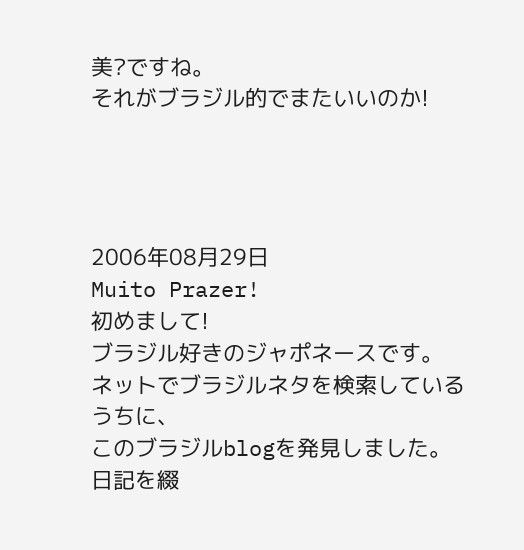美?ですね。
それがブラジル的でまたいいのか!




2006年08月29日
Muito Prazer!
初めまして!
ブラジル好きのジャポネースです。
ネットでブラジルネタを検索しているうちに、
このブラジルblogを発見しました。
日記を綴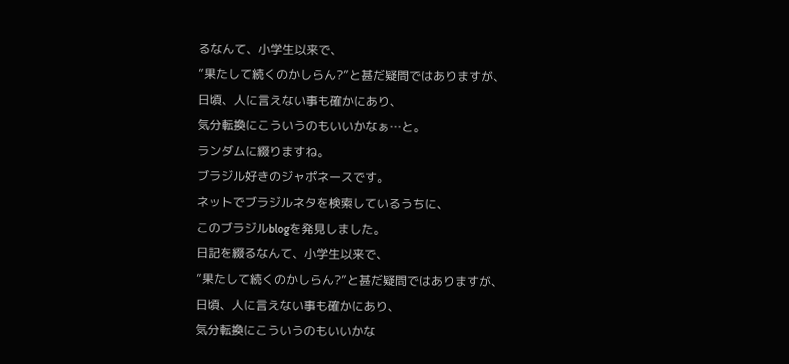るなんて、小学生以来で、
”果たして続くのかしらん?”と甚だ疑問ではありますが、
日頃、人に言えない事も確かにあり、
気分転換にこういうのもいいかなぁ…と。
ランダムに綴りますね。
ブラジル好きのジャポネースです。
ネットでブラジルネタを検索しているうちに、
このブラジルblogを発見しました。
日記を綴るなんて、小学生以来で、
”果たして続くのかしらん?”と甚だ疑問ではありますが、
日頃、人に言えない事も確かにあり、
気分転換にこういうのもいいかな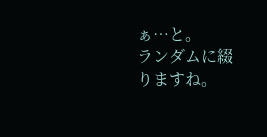ぁ…と。
ランダムに綴りますね。